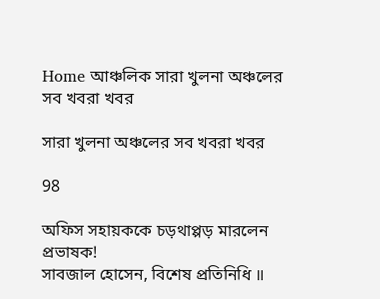Home আঞ্চলিক সারা খুলনা অঞ্চলের সব খবরা খবর

সারা খুলনা অঞ্চলের সব খবরা খবর

98

অফিস সহায়ককে চড়থাপ্পড় মারলেন প্রভাষক!
সাবজাল হোসেন, বিশেষ প্রতিনিধি ॥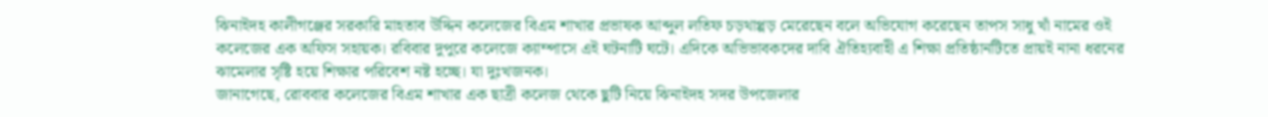ঝিনাইদহ কালীগঞ্জের সরকারি মাহতাব উদ্দিন কলেজের বিএম শাখার প্রভাষক আব্দুল লতিফ চড়থাপ্পড় মেরেছেন বলে অভিযোগ করেছেন তাপস সাধু খাঁ নামের ওই কলেজের এক অফিস সহায়ক। রবিবার দুপুরে কলেজে ক্যাম্পাসে এই ঘটনাটি ঘটে। এদিকে অভিভাবকদের দাবি ঐতিহ্যবাহী এ শিক্ষা প্রতিষ্ঠানটিতে প্রায়ই নানা ধরনের ঝামেলার সৃষ্টি হয়ে শিক্ষার পরিবেশ নষ্ট হচ্ছে। যা দুঃখজনক।
জানাগেছে, রোববার কলেজের বিএম শাখার এক ছাত্রী কলেজ থেকে ছুটি নিয়ে ঝিনাইদহ সদর উপজেলার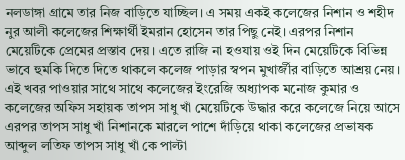নলডাঙ্গা গ্রামে তার নিজ বাড়িতে যাচ্ছিল। এ সময় একই কলেজের নিশান ও শহীদ নুর আলী কলেজের শিক্ষার্থী ইমরান হোসেন তার পিছু নেই। এরপর নিশান মেয়েটিকে প্রেমের প্রস্তাব দেয়। এতে রাজি না হওযায় ওই দিন মেয়েটিকে বিভিন্ন ভাবে হুমকি দিতে দিতে থাকলে কলেজ পাড়ার স্বপন মুখার্জীর বাড়িতে আশ্রয় নেয়। এই খবর পাওয়ার সাথে সাথে কলেজের ইংরেজি অধ্যাপক মনোজ কুমার ও কলেজের অফিস সহায়ক তাপস সাধু খাঁ মেয়েটিকে উদ্ধার করে কলেজে নিয়ে আসে এরপর তাপস সাধু খাঁ নিশানকে মারলে পাশে দাঁড়িয়ে থাকা কলেজের প্রভাষক আব্দুল লতিফ তাপস সাধু খাঁ কে পাল্টা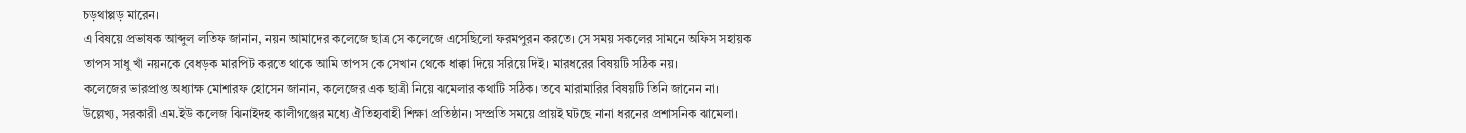চড়থাপ্পড় মারেন।
এ বিষয়ে প্রভাষক আব্দুল লতিফ জানান, নয়ন আমাদের কলেজে ছাত্র সে কলেজে এসেছিলো ফরমপুরন করতে। সে সময় সকলের সামনে অফিস সহায়ক তাপস সাধু খাঁ নয়নকে বেধড়ক মারপিট করতে থাকে আমি তাপস কে সেখান থেকে ধাক্কা দিয়ে সরিয়ে দিই। মারধরের বিষয়টি সঠিক নয়।
কলেজের ভারপ্রাপ্ত অধ্যাক্ষ মোশারফ হোসেন জানান, কলেজের এক ছাত্রী নিয়ে ঝমেলার কথাটি সঠিক। তবে মারামারির বিষয়টি তিনি জানেন না।
উল্লেখ্য, সরকারী এম.ইউ কলেজ ঝিনাইদহ কালীগঞ্জের মধ্যে ঐতিহ্যবাহী শিক্ষা প্রতিষ্ঠান। সম্প্রতি সময়ে প্রায়ই ঘটছে নানা ধরনের প্রশাসনিক ঝামেলা।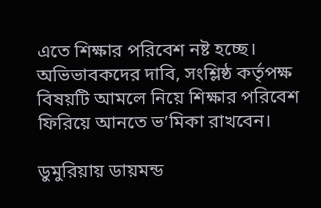এতে শিক্ষার পরিবেশ নষ্ট হচ্ছে। অভিভাবকদের দাবি, সংশ্লিষ্ঠ কর্তৃপক্ষ বিষয়টি আমলে নিয়ে শিক্ষার পরিবেশ ফিরিয়ে আনতে ভ’মিকা রাখবেন।

ডুমুরিয়ায় ডায়মন্ড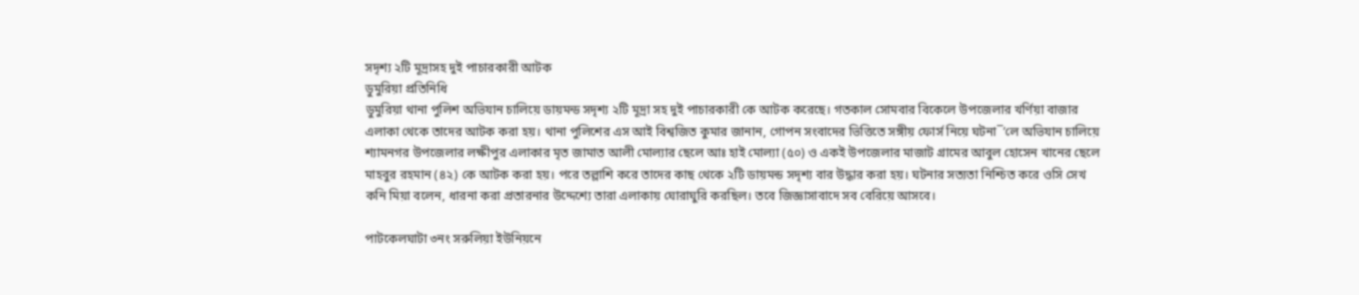সদৃশ্য ২টি মূদ্রাসহ দুই পাচারকারী আটক
ডুমুরিয়া প্রতিনিধি
ডুমুরিয়া থানা পুলিশ অভিযান চালিয়ে ডায়মন্ড সদৃশ্য ২টি মূদ্রা সহ দুই পাচারকারী কে আটক করেছে। গতকাল সোমবার বিকেলে উপজেলার খর্ণিয়া বাজার এলাকা থেকে তাদের আটক করা হয়। থানা পুলিশের এস আই বিশ্বজিত কুমার জানান, গোপন সংবাদের ভিত্তিতে সঙ্গীয় ফোর্স নিয়ে ঘটনা¯’লে অভিযান চালিয়ে শ্যামনগর উপজেলার লক্ষীপুর এলাকার মৃত জামাত আলী মোল্যার ছেলে আঃ হাই মোল্যা (৫০) ও একই উপজেলার মাজাট গ্রামের আবুল হোসেন খানের ছেলে মাহবুর রহমান (৪২) কে আটক করা হয়। পরে তল্লাশি করে তাদের কাছ থেকে ২টি ডায়মন্ড সদৃশ্য বার উদ্ধার করা হয়। ঘটনার সত্যতা নিশ্চিত করে ওসি সেখ কনি মিয়া বলেন, ধারনা করা প্রতারনার উদ্দেশ্যে তারা এলাকায় ঘোরাঘুরি করছিল। তবে জিজ্ঞাসাবাদে সব বেরিয়ে আসবে।

পাটকেলঘাটা ৩নং সরুলিয়া ইউনিয়নে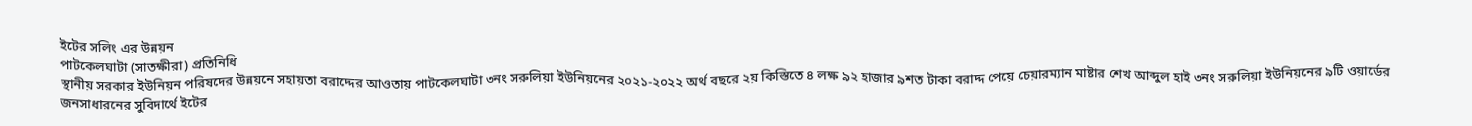ইটের সলিং এর উন্নয়ন
পাটকেলঘাটা (সাতক্ষীরা) প্রতিনিধি
স্থানীয় সরকার ইউনিয়ন পরিষদের উন্নয়নে সহায়তা বরাদ্দের আওতায় পাটকেলঘাটা ৩নং সরুলিয়া ইউনিয়নের ২০২১-২০২২ অর্থ বছরে ২য় কিস্তিতে ৪ লক্ষ ৯২ হাজার ৯শত টাকা বরাদ্দ পেয়ে চেয়ারম্যান মাষ্টার শেখ আব্দুল হাই ৩নং সরুলিয়া ইউনিয়নের ৯টি ওয়ার্ডের জনসাধারনের সুবিদার্থে ইটের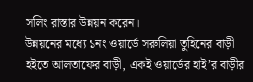সলিং রাস্তার উন্নয়ন করেন।
উন্নয়নের মধ্যে ১নং ওয়ার্ডে সরুলিয়া তুহিনের বাড়ী হইতে আলতাফের বাড়ী, একই ওয়ার্ডের হাই’র বাড়ীর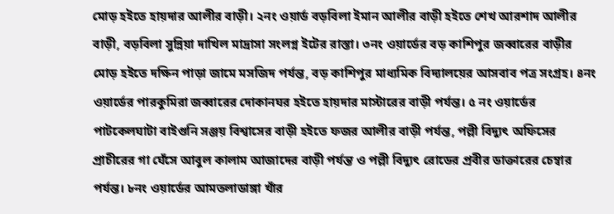মোড় হইতে হায়দার আলীর বাড়ী। ২নং ওয়ার্ড বড়বিলা ইমান আলীর বাড়ী হইতে শেখ আরশাদ আলীর বাড়ী, বড়বিলা সুন্নিয়া দাখিল মাদ্রাসা সংলগ্ন ইটের রাস্তা। ৩নং ওয়ার্ডের বড় কাশিপুর জব্বারের বাড়ীর মোড় হইতে দক্ষিন পাড়া জামে মসজিদ পর্যন্ত, বড় কাশিপুর মাধ্যমিক বিদ্যালয়ের আসবাব পত্র সংগ্রহ। ৪নং ওয়ার্ডের পারকুমিরা জব্বারের দোকানঘর হইতে হায়দার মাস্টারের বাড়ী পর্যন্ত। ৫ নং ওয়ার্ডের পাটকেলঘাটা বাইগুনি সঞ্জয় বিশ্বাসের বাড়ী হইতে ফজর আলীর বাড়ী পর্যন্ত, পল্লী বিদ্যুৎ অফিসের প্রাচীরের গা ঘেঁসে আবুল কালাম আজাদের বাড়ী পর্যন্ত ও পল্লী বিদ্যুৎ রোডের প্রবীর ডাক্তারের চেম্বার পর্যন্ত। ৮নং ওয়ার্ডের আমতলাডাঙ্গা খাঁর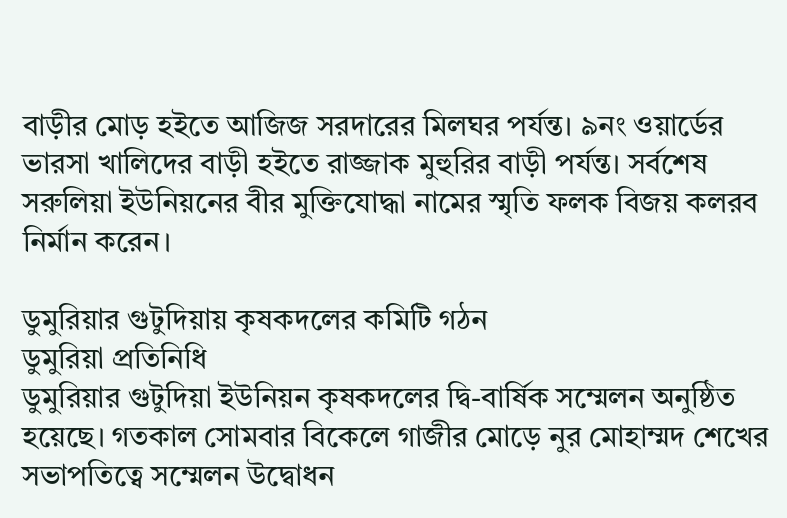বাড়ীর মোড় হইতে আজিজ সরদারের মিলঘর পর্যন্ত। ৯নং ওয়ার্ডের ভারসা খালিদের বাড়ী হইতে রাজ্জাক মুহুরির বাড়ী পর্যন্ত। সর্বশেষ সরুলিয়া ইউনিয়নের বীর মুক্তিযোদ্ধা নামের স্মৃতি ফলক বিজয় কলরব নির্মান করেন।

ডুমুরিয়ার গুটুদিয়ায় কৃষকদলের কমিটি গঠন
ডুমুরিয়া প্রতিনিধি
ডুমুরিয়ার গুটুদিয়া ইউনিয়ন কৃষকদলের দ্বি-বার্ষিক সম্মেলন অনুষ্ঠিত হয়েছে। গতকাল সোমবার বিকেলে গাজীর মোড়ে নুর মোহাম্মদ শেখের সভাপতিত্বে সম্মেলন উদ্বোধন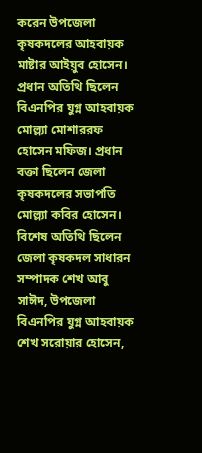করেন উপজেলা কৃষকদলের আহবায়ক মাষ্টার আইয়ুব হোসেন। প্রধান অতিথি ছিলেন বিএনপির যুগ্ন আহবায়ক মোল্ল্যা মোশাররফ হোসেন মফিজ। প্রধান বক্তা ছিলেন জেলা কৃষকদলের সভাপতি মোল্ল্যা কবির হোসেন। বিশেষ অতিথি ছিলেন জেলা কৃষকদল সাধারন সম্পাদক শেখ আবু সাঈদ, উপজেলা বিএনপির যুগ্ন আহবায়ক শেখ সরোয়ার হোসেন,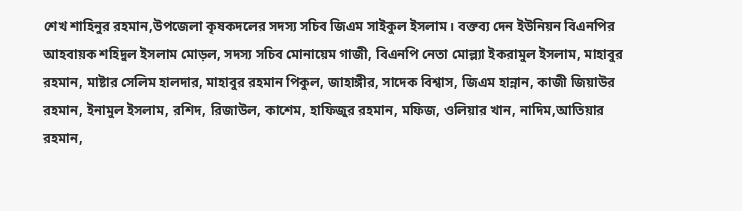শেখ শাহিনুর রহমান,উপজেলা কৃষকদলের সদস্য সচিব জিএম সাইকুল ইসলাম। বক্তব্য দেন ইউনিয়ন বিএনপির আহবায়ক শহিদুল ইসলাম মোড়ল, সদস্য সচিব মোনায়েম গাজী, বিএনপি নেতা মোল্ল্যা ইকরামুল ইসলাম, মাহাবুর রহমান, মাষ্টার সেলিম হালদার, মাহাবুর রহমান পিকুল, জাহাঙ্গীর, সাদেক বিশ্বাস, জিএম হান্নান, কাজী জিয়াউর রহমান, ইনামুল ইসলাম, রশিদ, রিজাউল, কাশেম, হাফিজুর রহমান, মফিজ, ওলিয়ার খান, নাদিম,আতিয়ার রহমান,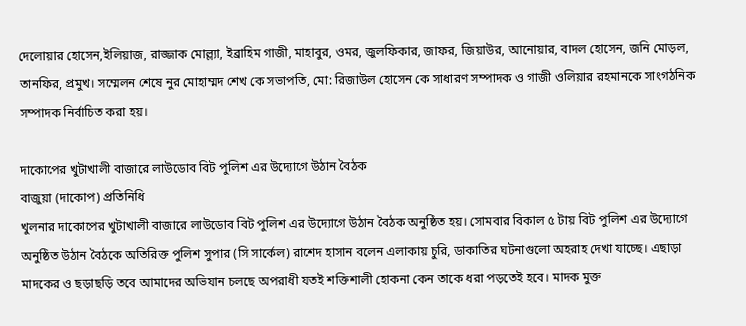দেলোয়ার হোসেন,ইলিয়াজ, রাজ্জাক মোল্ল্যা, ইব্রাহিম গাজী, মাহাবুর, ওমর, জুলফিকার, জাফর, জিয়াউর, আনোয়ার, বাদল হোসেন, জনি মোড়ল, তানফির, প্রমুখ। সম্মেলন শেষে নুর মোহাম্মদ শেখ কে সভাপতি, মো: রিজাউল হোসেন কে সাধারণ সম্পাদক ও গাজী ওলিয়ার রহমানকে সাংগঠনিক সম্পাদক নির্বাচিত করা হয়।

দাকোপের খুটাখালী বাজারে লাউডোব বিট পুলিশ এর উদ্যোগে উঠান বৈঠক
বাজুয়া (দাকোপ) প্রতিনিধি
খুলনার দাকোপের খুটাখালী বাজারে লাউডোব বিট পুলিশ এর উদ্যোগে উঠান বৈঠক অনুষ্ঠিত হয়। সোমবার বিকাল ৫ টায় বিট পুলিশ এর উদ্যোগে অনুষ্ঠিত উঠান বৈঠকে অতিরিক্ত পুলিশ সুপার (সি সার্কেল) রাশেদ হাসান বলেন এলাকায় চুরি, ডাকাতির ঘটনাগুলো অহরাহ দেখা যাচ্ছে। এছাড়া মাদকের ও ছড়াছড়ি তবে আমাদের অভিযান চলছে অপরাধী যতই শক্তিশালী হোকনা কেন তাকে ধরা পড়তেই হবে। মাদক মুক্ত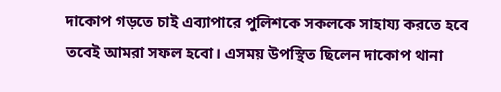দাকোপ গড়তে চাই এব্যাপারে পুলিশকে সকলকে সাহায্য করতে হবে তবেই আমরা সফল হবো। এসময় উপস্থিত ছিলেন দাকোপ থানা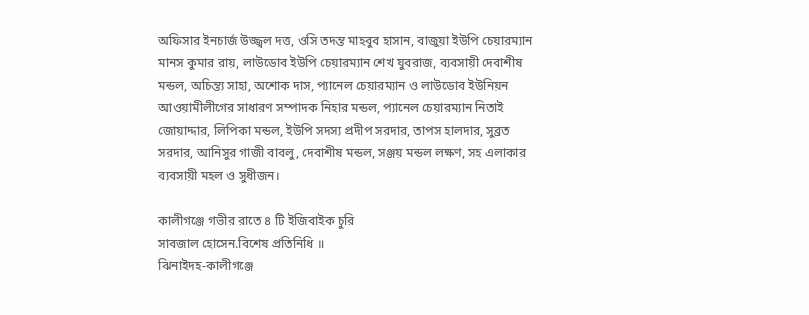অফিসার ইনচার্জ উজ্জ্বল দত্ত, ওসি তদন্ত মাহবুব হাসান, বাজুয়া ইউপি চেয়ারম্যান মানস কুমার রায়, লাউডোব ইউপি চেয়ারম্যান শেখ যুবরাজ, ব্যবসায়ী দেবাশীষ মন্ডল, অচিন্ত্য সাহা, অশোক দাস, প্যানেল চেয়ারম্যান ও লাউডোব ইউনিয়ন আওয়ামীলীগের সাধারণ সম্পাদক নিহার মন্ডল, প্যানেল চেয়ারম্যান নিতাই জোয়াদ্দার, লিপিকা মন্ডল, ইউপি সদস্য প্রদীপ সরদার, তাপস হালদার, সুব্রত সরদার, আনিসুর গাজী বাবলু, দেবাশীষ মন্ডল, সঞ্জয় মন্ডল লক্ষণ, সহ এলাকার ব্যবসায়ী মহল ও সুধীজন।

কালীগঞ্জে গভীর রাতে ৪ টি ইজিবাইক চুরি
সাবজাল হোসেন.বিশেষ প্রতিনিধি ॥
ঝিনাইদহ-কালীগঞ্জে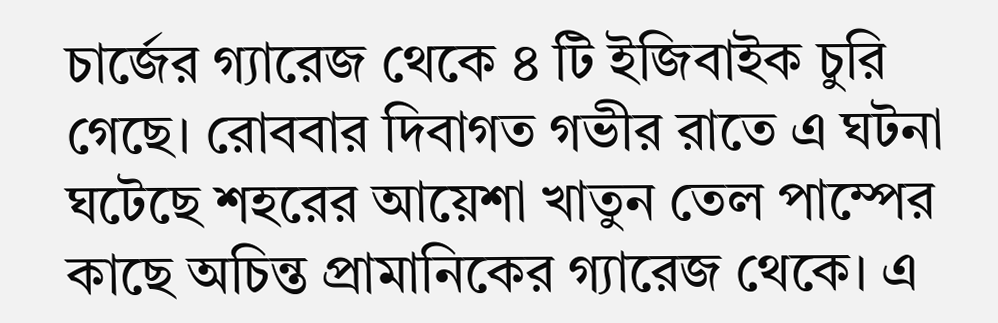চার্জের গ্যারেজ থেকে ৪ টি ইজিবাইক চুরি গেছে। রোববার দিবাগত গভীর রাতে এ ঘটনা ঘটেছে শহরের আয়েশা খাতুন তেল পাম্পের কাছে অচিন্ত প্রামানিকের গ্যারেজ থেকে। এ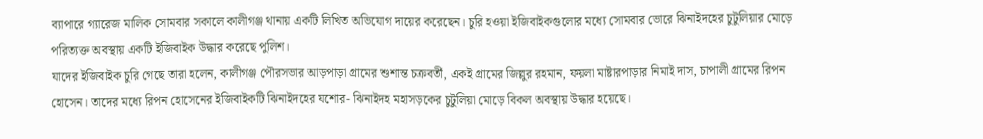ব্যাপারে গ্যারেজ মালিক সোমবার সকালে কালীগঞ্জ থানায় একটি লিখিত অভিযোগ দায়ের করেছেন। চুরি হওয়া ইজিবাইকগুলোর মধ্যে সোমবার ভোরে ঝিনাইদহের চুটুলিয়ার মোড়ে পরিত্যক্ত অবস্থায় একটি ইজিবাইক উদ্ধার করেছে পুলিশ।
যাদের ইজিবাইক চুরি গেছে তারা হলেন, কালীগঞ্জ পৌরসভার আড়পাড়া গ্রামের শুশান্ত চক্রবর্তী, একই গ্রামের জিল্লুর রহমান, ফয়লা মাষ্টারপাড়ার নিমাই দাস, চাপালী গ্রামের রিপন হোসেন। তাদের মধ্যে রিপন হোসেনের ইজিবাইকটি ঝিনাইদহের যশোর- ঝিনাইদহ মহাসড়কের চুটুলিয়া মোড়ে বিকল অবস্থায় উদ্ধার হয়েছে।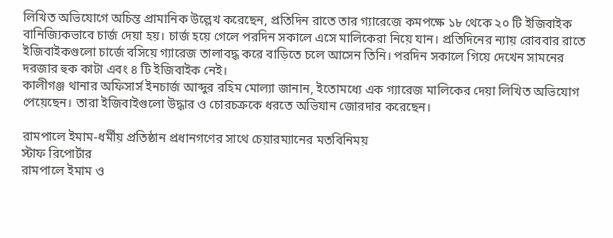লিখিত অভিযোগে অচিন্ত প্রামানিক উল্লেখ করেছেন, প্রতিদিন রাতে তার গ্যারেজে কমপক্ষে ১৮ থেকে ২০ টি ইজিবাইক বানিজ্যিকভাবে চার্জ দেয়া হয়। চার্জ হয়ে গেলে পরদিন সকালে এসে মালিকেরা নিয়ে যান। প্রতিদিনের ন্যায় রোববার রাতে ইজিবাইকগুলো চার্জে বসিয়ে গ্যারেজ তালাবদ্ধ করে বাড়িতে চলে আসেন তিনি। পরদিন সকালে গিয়ে দেখেন সামনের দরজার হুক কাটা এবং ৪ টি ইজিবাইক নেই।
কালীগঞ্জ থানার অফিসার্স ইনচার্জ আব্দুর রহিম মোল্যা জানান, ইতোমধ্যে এক গ্যারেজ মালিকের দেয়া লিখিত অভিযোগ পেয়েছেন। তারা ইজিবাইগুলো উদ্ধার ও চোরচক্রকে ধরতে অভিযান জোরদার করেছেন।

রামপালে ইমাম-ধর্মীয় প্রতিষ্ঠান প্রধানগণের সাথে চেয়ারম্যানের মতবিনিময়
স্টাফ রিপোর্টার
রামপালে ইমাম ও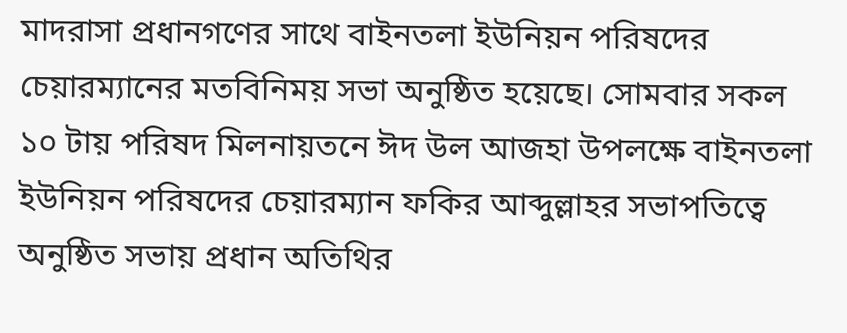মাদরাসা প্রধানগণের সাথে বাইনতলা ইউনিয়ন পরিষদের চেয়ারম্যানের মতবিনিময় সভা অনুষ্ঠিত হয়েছে। সোমবার সকল ১০ টায় পরিষদ মিলনায়তনে ঈদ উল আজহা উপলক্ষে বাইনতলা ইউনিয়ন পরিষদের চেয়ারম্যান ফকির আব্দুল্লাহর সভাপতিত্বে অনুষ্ঠিত সভায় প্রধান অতিথির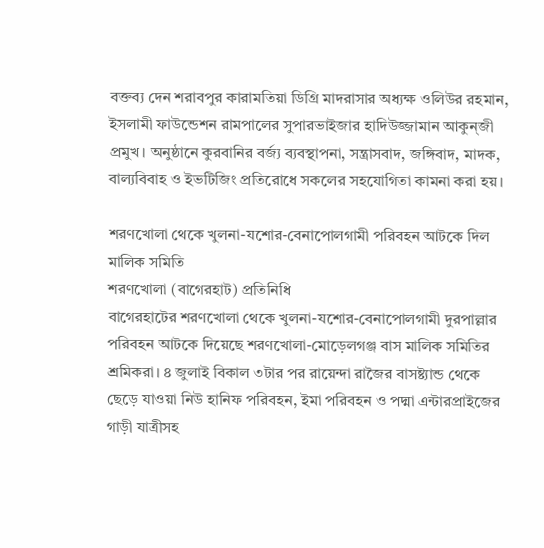বক্তব্য দেন শরাবপুর কারামতিয়া ডিগ্রি মাদরাসার অধ্যক্ষ ওলিউর রহমান, ইসলামী ফাউন্ডেশন রামপালের সুপারভাইজার হাদিউজ্জামান আকুন্জী প্রমুখ। অনুষ্ঠানে কুরবানির বর্জ্য ব্যবস্থাপনা, সন্ত্রাসবাদ, জঙ্গিবাদ, মাদক, বাল্যবিবাহ ও ইভটিজিং প্রতিরোধে সকলের সহযোগিতা কামনা করা হয়।

শরণখোলা থেকে খুলনা-যশোর-বেনাপোলগামী পরিবহন আটকে দিল মালিক সমিতি
শরণখোলা (বাগেরহাট) প্রতিনিধি
বাগেরহাটের শরণখোলা থেকে খুলনা-যশোর-বেনাপোলগামী দুরপাল্লার পরিবহন আটকে দিয়েছে শরণখোলা-মোড়েলগঞ্জ বাস মালিক সমিতির শ্রমিকরা। ৪ জুলাই বিকাল ৩টার পর রায়েন্দা রাজৈর বাসষ্ট্যান্ড থেকে ছেড়ে যাওয়া নিউ হানিফ পরিবহন, ইমা পরিবহন ও পদ্মা এন্টারপ্রাইজের গাড়ী যাত্রীসহ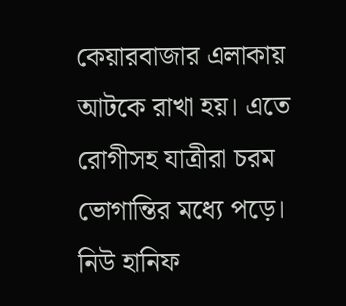কেয়ারবাজার এলাকায় আটকে রাখা হয়। এতে রোগীসহ যাত্রীরা চরম ভোগান্তির মধ্যে পড়ে।
নিউ হানিফ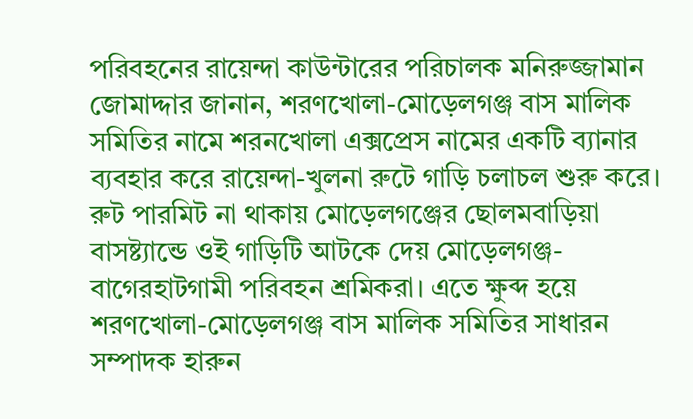পরিবহনের রায়েন্দা কাউন্টারের পরিচালক মনিরুজ্জামান জোমাদ্দার জানান, শরণখোলা-মোড়েলগঞ্জ বাস মালিক সমিতির নামে শরনখোলা এক্সপ্রেস নামের একটি ব্যানার ব্যবহার করে রায়েন্দা-খুলনা রুটে গাড়ি চলাচল শুরু করে। রুট পারমিট না থাকায় মোড়েলগঞ্জের ছোলমবাড়িয়া বাসষ্ট্যান্ডে ওই গাড়িটি আটকে দেয় মোড়েলগঞ্জ-বাগেরহাটগামী পরিবহন শ্রমিকরা। এতে ক্ষুব্দ হয়ে শরণখোলা-মোড়েলগঞ্জ বাস মালিক সমিতির সাধারন সম্পাদক হারুন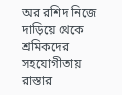অর রশিদ নিজে দাড়িয়ে থেকে শ্রমিকদের সহযোগীতায় রাস্তার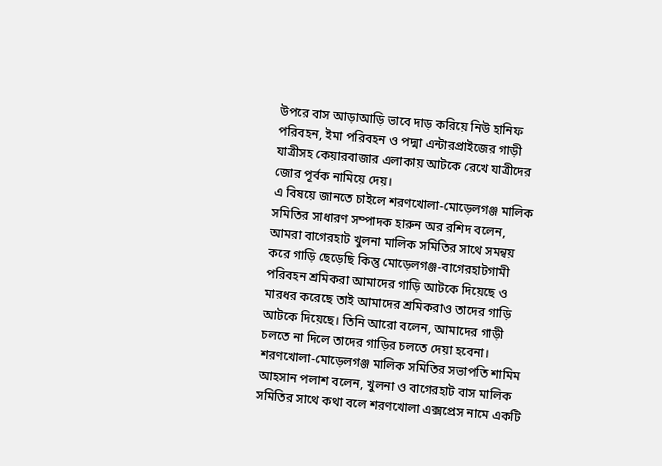উপরে বাস আড়াআড়ি ভাবে দাড় করিয়ে নিউ হানিফ পরিবহন, ইমা পরিবহন ও পদ্মা এন্টারপ্রাইজের গাড়ী যাত্রীসহ কেয়ারবাজার এলাকায় আটকে রেখে যাত্রীদের জোর পূর্বক নামিয়ে দেয়।
এ বিষয়ে জানতে চাইলে শরণখোলা-মোড়েলগঞ্জ মালিক সমিতির সাধারণ সম্পাদক হারুন অর রশিদ বলেন, আমরা বাগেরহাট খুলনা মালিক সমিতির সাথে সমন্বয় করে গাড়ি ছেড়েছি কিন্তু মোড়েলগঞ্জ-বাগেরহাটগামী পরিবহন শ্রমিকরা আমাদের গাড়ি আটকে দিয়েছে ও মারধর করেছে তাই আমাদের শ্রমিকরাও তাদের গাড়ি আটকে দিয়েছে। তিনি আরো বলেন, আমাদের গাড়ী চলতে না দিলে তাদের গাড়ির চলতে দেয়া হবেনা।
শরণখোলা-মোড়েলগঞ্জ মালিক সমিতির সভাপতি শামিম আহসান পলাশ বলেন, খুলনা ও বাগেরহাট বাস মালিক সমিতির সাথে কথা বলে শরণখোলা এক্সপ্রেস নামে একটি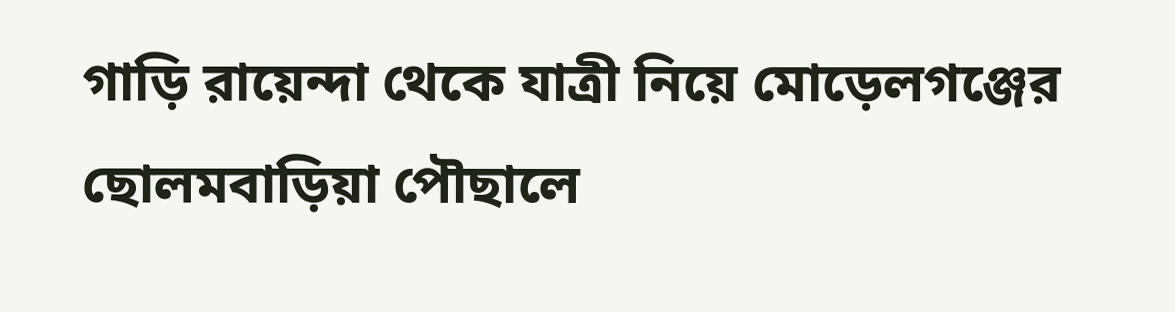গাড়ি রায়েন্দা থেকে যাত্রী নিয়ে মোড়েলগঞ্জের ছোলমবাড়িয়া পৌছালে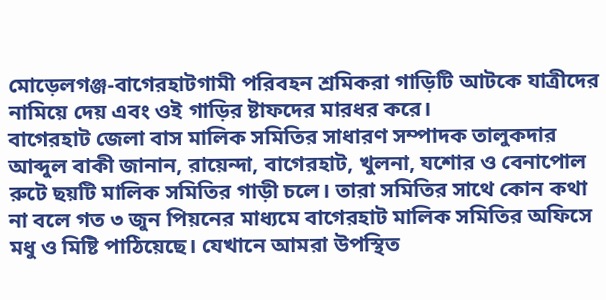মোড়েলগঞ্জ-বাগেরহাটগামী পরিবহন শ্রমিকরা গাড়িটি আটকে যাত্রীদের নামিয়ে দেয় এবং ওই গাড়ির ষ্টাফদের মারধর করে।
বাগেরহাট জেলা বাস মালিক সমিতির সাধারণ সম্পাদক তালুকদার আব্দুল বাকী জানান, রায়েন্দা, বাগেরহাট, খুলনা, যশোর ও বেনাপোল রুটে ছয়টি মালিক সমিতির গাড়ী চলে। তারা সমিতির সাথে কোন কথা না বলে গত ৩ জুন পিয়নের মাধ্যমে বাগেরহাট মালিক সমিতির অফিসে মধু ও মিষ্টি পাঠিয়েছে। যেখানে আমরা উপস্থিত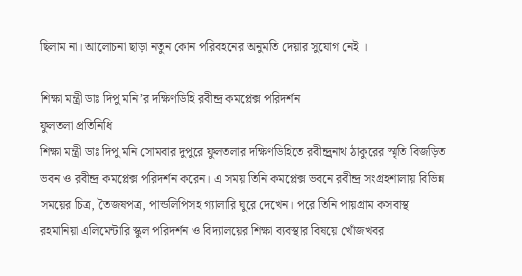ছিলাম না। আলোচনা ছাড়া নতুন কোন পরিবহনের অনুমতি দেয়ার সুযোগ নেই ।

শিক্ষা মন্ত্রী ডাঃ দিপু মনি’র দক্ষিণডিহি রবীন্দ্র কমপ্লেক্স পরিদর্শন
ফুলতলা প্রতিনিধি
শিক্ষা মন্ত্রী ডাঃ দিপু মনি সোমবার দুপুরে ফুলতলার দক্ষিণডিহিতে রবীন্দ্র্রনাথ ঠাকুরের স্মৃতি বিজড়িত ভবন ও রবীন্দ্র কমপ্লেক্স পরিদর্শন করেন। এ সময় তিনি কমপ্লেক্স ভবনে রবীন্দ্র সংগ্রহশালায় বিভিন্ন সময়ের চিত্র, তৈজষপত্র, পান্ডলিপিসহ গ্যালারি ঘুরে দেখেন। পরে তিনি পায়গ্রাম কসবাস্থ রহমানিয়া এলিমেন্টারি স্কুল পরিদর্শন ও বিদ্যালয়ের শিক্ষা ব্যবস্থার বিষয়ে খোঁজখবর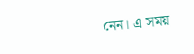নেন। এ সময়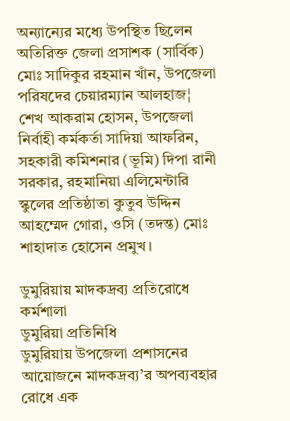অন্যান্যের মধ্যে উপস্থিত ছিলেন অতিরিক্ত জেলা প্রসাশক (সার্বিক) মোঃ সাদিকুর রহমান খাঁন, উপজেলা পরিষদের চেয়ারম্যান আলহাজ¦ শেখ আকরাম হোসন, উপজেলা নির্বাহী কর্মকর্তা সাদিয়া আফরিন, সহকারী কমিশনার (ভূমি) দিপা রানী সরকার, রহমানিয়া এলিমেন্টারি স্কুলের প্রতিষ্ঠাতা কুতুব উদ্দিন আহম্মেদ গোরা, ওসি (তদন্ত) মোঃ শাহাদাত হোসেন প্রমুখ।

ডুমুরিয়ায় মাদকদ্রব্য প্রতিরোধে কর্মশালা
ডুমুরিয়া প্রতিনিধি
ডুমুরিয়ায় উপজেলা প্রশাসনের আয়োজনে মাদকদ্রব্য’র অপব্যবহার রোধে এক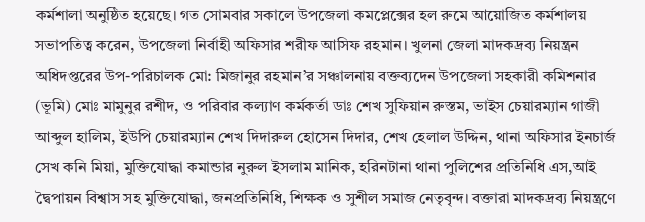কর্মশালা অনুষ্ঠিত হয়েছে। গত সোমবার সকালে উপজেলা কমপ্লেক্সের হল রুমে আয়োজিত কর্মশালয় সভাপতিত্ব করেন, উপজেলা নির্বাহী অফিসার শরীফ আসিফ রহমান। খুলনা জেলা মাদকদ্রব্য নিয়ন্ত্রন অধিদপ্তরের উপ-পরিচালক মো: মিজানুর রহমান’র সঞ্চালনায় বক্তব্যদেন উপজেলা সহকারী কমিশনার (ভূমি) মোঃ মামুনুর রশীদ, ও পরিবার কল্যাণ কর্মকর্তা ডাঃ শেখ সুফিয়ান রুস্তম, ভাইস চেয়ারম্যান গাজী আব্দুল হালিম, ইউপি চেয়ারম্যান শেখ দিদারুল হোসেন দিদার, শেখ হেলাল উদ্দিন, থানা অফিসার ইনচার্জ সেখ কনি মিয়া, মুক্তিযোদ্ধা কমান্ডার নুরুল ইসলাম মানিক, হরিনটানা থানা পুলিশের প্রতিনিধি এস,আই দ্বৈপায়ন বিশ্বাস সহ মুক্তিযোদ্ধা, জনপ্রতিনিধি, শিক্ষক ও সুশীল সমাজ নেতৃবৃন্দ। বক্তারা মাদকদ্রব্য নিয়ন্ত্রণে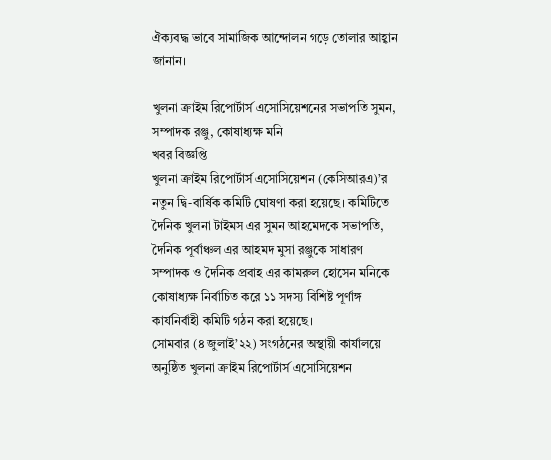ঐক্যবদ্ধ ভাবে সামাজিক আন্দোলন গড়ে তোলার আহ্বান জানান।

খুলনা ক্রাইম রিপোর্টার্স এসোসিয়েশনের সভাপতি সুমন, সম্পাদক রঞ্জু, কোষাধ্যক্ষ মনি
খবর বিজ্ঞপ্তি
খুলনা ক্রাইম রিপোর্টার্স এসোসিয়েশন (কেসিআরএ)’র নতুন দ্বি-বার্ষিক কমিটি ঘোষণা করা হয়েছে। কমিটিতে দৈনিক খুলনা টাইমস এর সুমন আহমেদকে সভাপতি, দৈনিক পূর্বাঞ্চল এর আহমদ মুসা রঞ্জুকে সাধারণ সম্পাদক ও দৈনিক প্রবাহ এর কামরুল হোসেন মনিকে কোষাধ্যক্ষ নির্বাচিত করে ১১ সদস্য বিশিষ্ট পূর্ণাঙ্গ কার্যনির্বাহী কমিটি গঠন করা হয়েছে।
সোমবার (৪ জুলাই’২২) সংগঠনের অস্থায়ী কার্যালয়ে অনুষ্ঠিত খুলনা ক্রাইম রিপোর্টার্স এসোসিয়েশন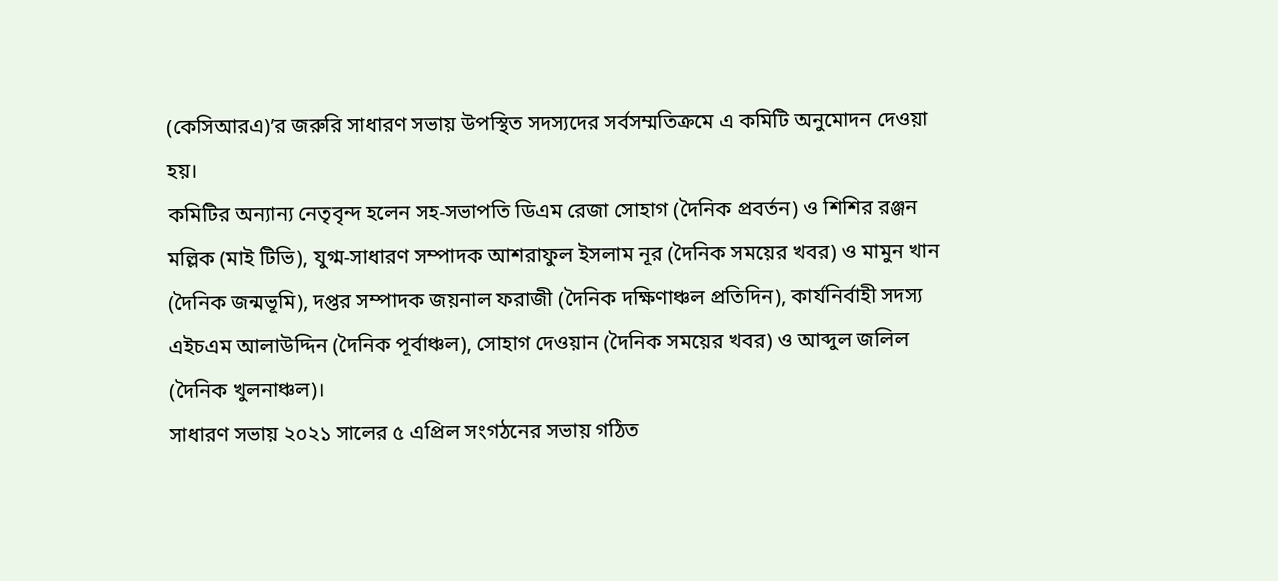(কেসিআরএ)’র জরুরি সাধারণ সভায় উপস্থিত সদস্যদের সর্বসম্মতিক্রমে এ কমিটি অনুমোদন দেওয়া হয়।
কমিটির অন্যান্য নেতৃবৃন্দ হলেন সহ-সভাপতি ডিএম রেজা সোহাগ (দৈনিক প্রবর্তন) ও শিশির রঞ্জন মল্লিক (মাই টিভি), যুগ্ম-সাধারণ সম্পাদক আশরাফুল ইসলাম নূর (দৈনিক সময়ের খবর) ও মামুন খান (দৈনিক জন্মভূমি), দপ্তর সম্পাদক জয়নাল ফরাজী (দৈনিক দক্ষিণাঞ্চল প্রতিদিন), কার্যনির্বাহী সদস্য এইচএম আলাউদ্দিন (দৈনিক পূর্বাঞ্চল), সোহাগ দেওয়ান (দৈনিক সময়ের খবর) ও আব্দুল জলিল (দৈনিক খুলনাঞ্চল)।
সাধারণ সভায় ২০২১ সালের ৫ এপ্রিল সংগঠনের সভায় গঠিত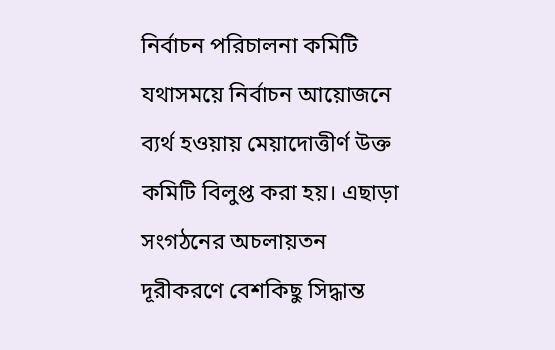নির্বাচন পরিচালনা কমিটি যথাসময়ে নির্বাচন আয়োজনে ব্যর্থ হওয়ায় মেয়াদোত্তীর্ণ উক্ত কমিটি বিলুপ্ত করা হয়। এছাড়া সংগঠনের অচলায়তন দূরীকরণে বেশকিছু সিদ্ধান্ত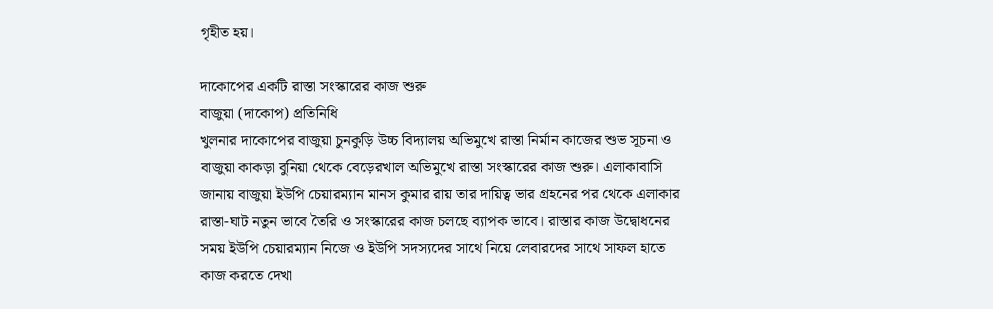গৃহীত হয়।

দাকোপের একটি রাস্তা সংস্কারের কাজ শুরু
বাজুয়া (দাকোপ) প্রতিনিধি
খুলনার দাকোপের বাজুয়া চুনকুড়ি উচ্চ বিদ্যালয় অভিমুখে রাস্তা নির্মান কাজের শুভ সূচনা ও বাজুয়া কাকড়া বুনিয়া থেকে বেড়েরখাল অভিমুখে রাস্তা সংস্কারের কাজ শুরু। এলাকাবাসি জানায় বাজুয়া ইউপি চেয়ারম্যান মানস কুমার রায় তার দায়িত্ব ভার গ্রহনের পর থেকে এলাকার রাস্তা-ঘাট নতুন ভাবে তৈরি ও সংস্কারের কাজ চলছে ব্যাপক ভাবে। রাস্তার কাজ উদ্বোধনের সময় ইউপি চেয়ারম্যান নিজে ও ইউপি সদস্যদের সাথে নিয়ে লেবারদের সাথে সাফল হাতে কাজ করতে দেখা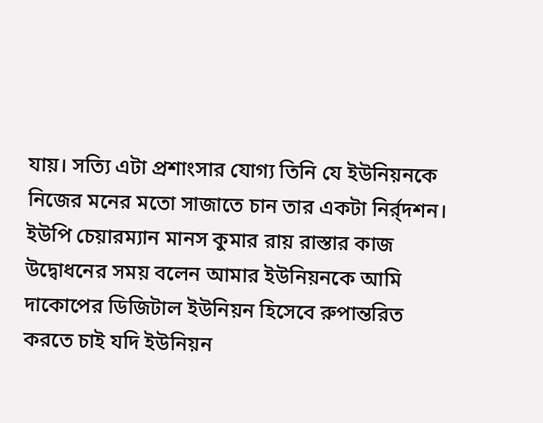যায়। সত্যি এটা প্রশাংসার যোগ্য তিনি যে ইউনিয়নকে নিজের মনের মতো সাজাতে চান তার একটা নির্র্দশন। ইউপি চেয়ারম্যান মানস কুমার রায় রাস্তার কাজ উদ্বোধনের সময় বলেন আমার ইউনিয়নকে আমি দাকোপের ডিজিটাল ইউনিয়ন হিসেবে রুপান্তরিত করতে চাই যদি ইউনিয়ন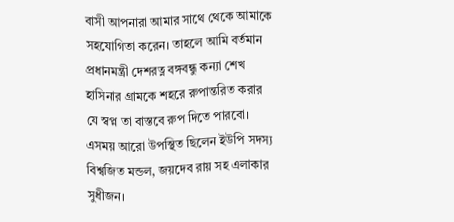বাসী আপনারা আমার সাথে থেকে আমাকে সহযোগিতা করেন। তাহলে আমি বর্তমান প্রধানমন্ত্রী দেশরত্ন বঙ্গবন্ধু কন্যা শেখ হাসিনার গ্রামকে শহরে রুপান্তরিত করার যে স্বপ্ন তা বাস্তবে রুপ দিতে পারবো। এসময় আরো উপস্থিত ছিলেন ইউপি সদস্য বিশ্বজিত মন্ডল, জয়দেব রায় সহ এলাকার সুধীজন।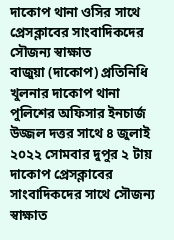দাকোপ থানা ওসির সাথে প্রেসক্লাবের সাংবাদিকদের সৌজন্য স্বাক্ষাত
বাজুয়া (দাকোপ) প্রতিনিধি
খুলনার দাকোপ থানা পুলিশের অফিসার ইনচার্জ উজ্জল দত্তর সাথে ৪ জুলাই ২০২২ সোমবার দুপুর ২ টায় দাকোপ প্রেসক্লাবের সাংবাদিকদের সাথে সৌজন্য স্বাক্ষাত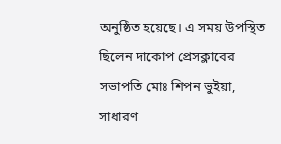অনুষ্ঠিত হয়েছে। এ সময় উপস্থিত ছিলেন দাকোপ প্রেসক্লাবের সভাপতি মোঃ শিপন ভুইয়া, সাধারণ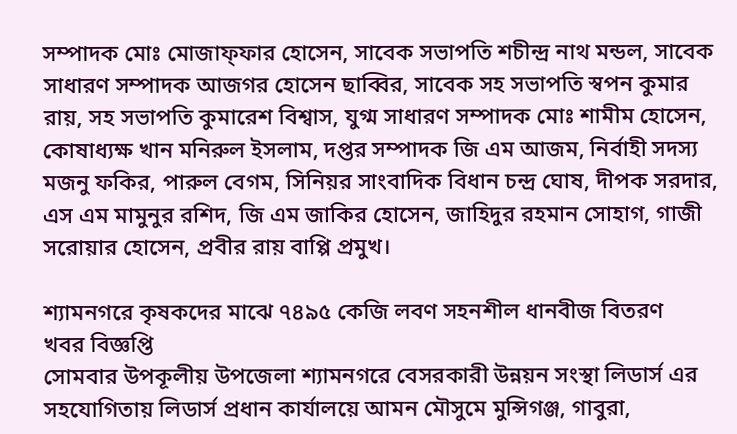সম্পাদক মোঃ মোজাফ্ফার হোসেন, সাবেক সভাপতি শচীন্দ্র নাথ মন্ডল, সাবেক সাধারণ সম্পাদক আজগর হোসেন ছাব্বির, সাবেক সহ সভাপতি স্বপন কুমার রায়, সহ সভাপতি কুমারেশ বিশ্বাস, যুগ্ম সাধারণ সম্পাদক মোঃ শামীম হোসেন, কোষাধ্যক্ষ খান মনিরুল ইসলাম, দপ্তর সম্পাদক জি এম আজম, নির্বাহী সদস্য মজনু ফকির, পারুল বেগম, সিনিয়র সাংবাদিক বিধান চন্দ্র ঘোষ, দীপক সরদার, এস এম মামুনুর রশিদ, জি এম জাকির হোসেন, জাহিদুর রহমান সোহাগ, গাজী সরোয়ার হোসেন, প্রবীর রায় বাপ্পি প্রমুখ।

শ্যামনগরে কৃষকদের মাঝে ৭৪৯৫ কেজি লবণ সহনশীল ধানবীজ বিতরণ
খবর বিজ্ঞপ্তি
সোমবার উপকূলীয় উপজেলা শ্যামনগরে বেসরকারী উন্নয়ন সংস্থা লিডার্স এর সহযোগিতায় লিডার্স প্রধান কার্যালয়ে আমন মৌসুমে মুন্সিগঞ্জ, গাবুরা,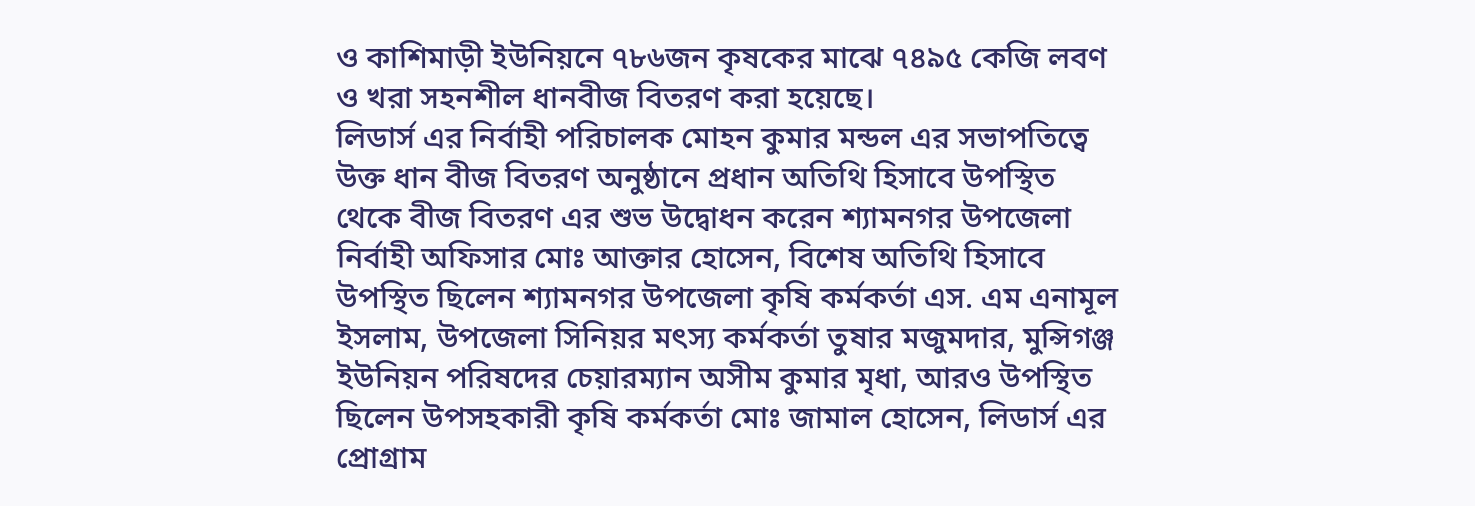ও কাশিমাড়ী ইউনিয়নে ৭৮৬জন কৃষকের মাঝে ৭৪৯৫ কেজি লবণ ও খরা সহনশীল ধানবীজ বিতরণ করা হয়েছে।
লিডার্স এর নির্বাহী পরিচালক মোহন কুমার মন্ডল এর সভাপতিত্বে উক্ত ধান বীজ বিতরণ অনুষ্ঠানে প্রধান অতিথি হিসাবে উপস্থিত থেকে বীজ বিতরণ এর শুভ উদ্বোধন করেন শ্যামনগর উপজেলা নির্বাহী অফিসার মোঃ আক্তার হোসেন, বিশেষ অতিথি হিসাবে উপস্থিত ছিলেন শ্যামনগর উপজেলা কৃষি কর্মকর্তা এস. এম এনামূল ইসলাম, উপজেলা সিনিয়র মৎস্য কর্মকর্তা তুষার মজুমদার, মুন্সিগঞ্জ ইউনিয়ন পরিষদের চেয়ারম্যান অসীম কুমার মৃধা, আরও উপস্থিত ছিলেন উপসহকারী কৃষি কর্মকর্তা মোঃ জামাল হোসেন, লিডার্স এর প্রোগ্রাম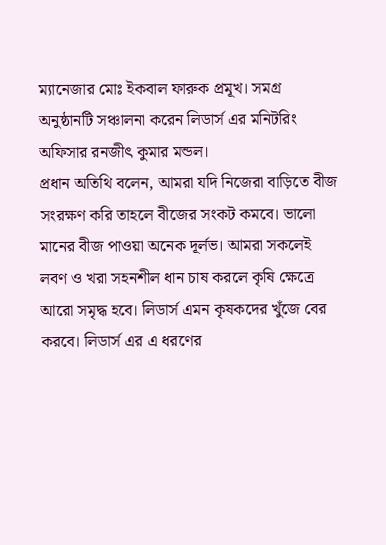ম্যানেজার মোঃ ইকবাল ফারুক প্রমূখ। সমগ্র অনুষ্ঠানটি সঞ্চালনা করেন লিডার্স এর মনিটরিং অফিসার রনজীৎ কুমার মন্ডল।
প্রধান অতিথি বলেন, আমরা যদি নিজেরা বাড়িতে বীজ সংরক্ষণ করি তাহলে বীজের সংকট কমবে। ভালো মানের বীজ পাওয়া অনেক দূর্লভ। আমরা সকলেই লবণ ও খরা সহনশীল ধান চাষ করলে কৃষি ক্ষেত্রে আরো সমৃদ্ধ হবে। লিডার্স এমন কৃষকদের খুঁজে বের করবে। লিডার্স এর এ ধরণের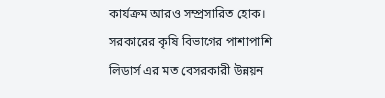কার্যক্রম আরও সম্প্রসারিত হোক। সরকারের কৃষি বিভাগের পাশাপাশি লিডার্স এর মত বেসরকারী উন্নয়ন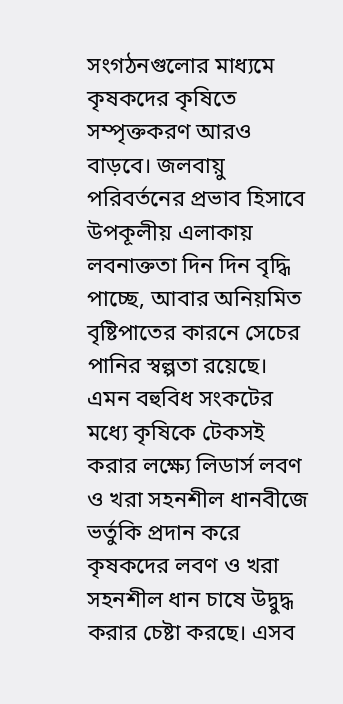সংগঠনগুলোর মাধ্যমে কৃষকদের কৃষিতে সম্পৃক্তকরণ আরও বাড়বে। জলবায়ু পরিবর্তনের প্রভাব হিসাবে উপকূলীয় এলাকায় লবনাক্ততা দিন দিন বৃদ্ধি পাচ্ছে, আবার অনিয়মিত বৃষ্টিপাতের কারনে সেচের পানির স্বল্পতা রয়েছে। এমন বহুবিধ সংকটের মধ্যে কৃষিকে টেকসই করার লক্ষ্যে লিডার্স লবণ ও খরা সহনশীল ধানবীজে ভর্তুকি প্রদান করে কৃষকদের লবণ ও খরা সহনশীল ধান চাষে উদ্বুদ্ধ করার চেষ্টা করছে। এসব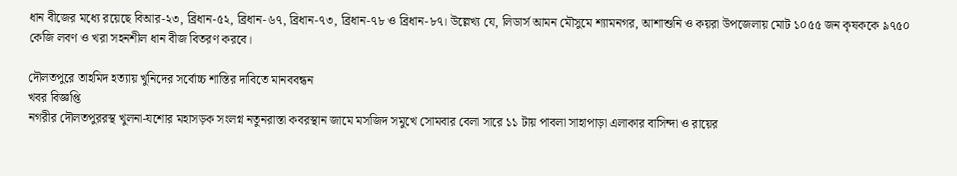ধান বীজের মধ্যে রয়েছে বিআর-২৩, ব্রিধান-৫২, ব্রিধান-৬৭, ব্রিধান-৭৩, ব্রিধান-৭৮ ও ব্রিধান-৮৭। উল্লেখ্য যে, লিডার্স আমন মৌসুমে শ্যামনগর, আশাশুনি ও কয়রা উপজেলায় মোট ১০৫৫ জন কৃষককে ৯৭৫০ কেজি লবণ ও খরা সহনশীল ধান বীজ বিতরণ করবে।

দৌলতপুরে তাহমিদ হত্যায় খুনিদের সর্বোচ্চ শাস্তির দাবিতে মানববন্ধন
খবর বিজ্ঞপ্তি
নগরীর দৌলতপুররস্থ খুলনা-যশোর মহাসড়ক সংলগ্ন নতুনরাস্তা কবরস্থান জামে মসজিদ সমুখে সোমবার বেলা সারে ১১ টায় পাবলা সাহাপাড়া এলাকার বাসিন্দা ও রায়ের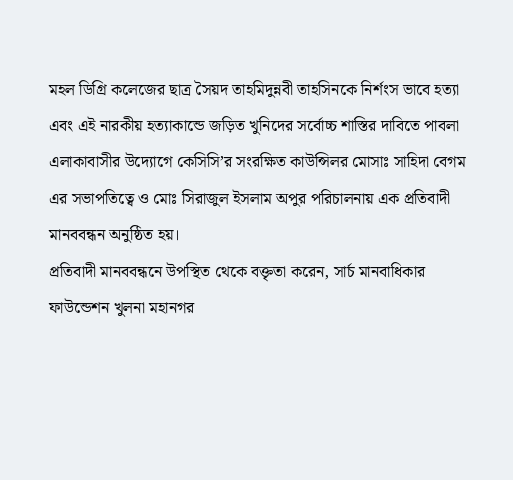মহল ডিগ্রি কলেজের ছাত্র সৈয়দ তাহমিদুন্নবী তাহসিনকে নির্শংস ভাবে হত্যা এবং এই নারকীয় হত্যাকান্ডে জড়িত খুনিদের সর্বোচ্চ শাস্তির দাবিতে পাবলা এলাকাবাসীর উদ্যোগে কেসিসি’র সংরক্ষিত কাউন্সিলর মোসাঃ সাহিদা বেগম এর সভাপতিত্বে ও মোঃ সিরাজুল ইসলাম অপুর পরিচালনায় এক প্রতিবাদী মানববন্ধন অনুষ্ঠিত হয়।
প্রতিবাদী মানববন্ধনে উপস্থিত থেকে বক্তৃতা করেন, সার্চ মানবাধিকার ফাউন্ডেশন খুলনা মহানগর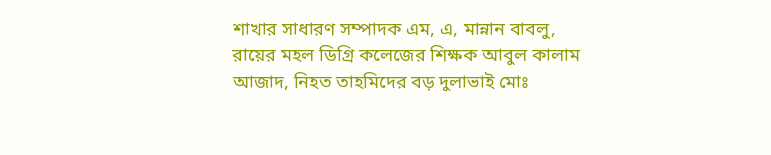শাখার সাধারণ সম্পাদক এম, এ, মান্নান বাবলু, রায়ের মহল ডিগ্রি কলেজের শিক্ষক আবুল কালাম আজাদ, নিহত তাহমিদের বড় দুলাভাই মোঃ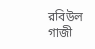রবিউল গাজী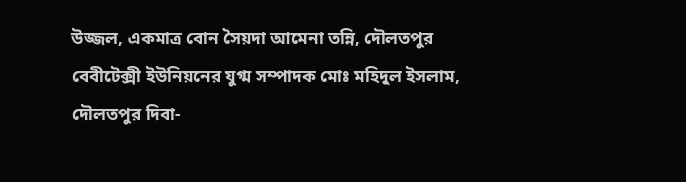উজ্জল, একমাত্র বোন সৈয়দা আমেনা তন্নি, দৌলতপুর বেবীটেক্সী ইউনিয়নের যুগ্ম সম্পাদক মোঃ মহিদুল ইসলাম, দৌলতপুর দিবা-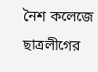নৈশ কলেজে ছাত্রলীগের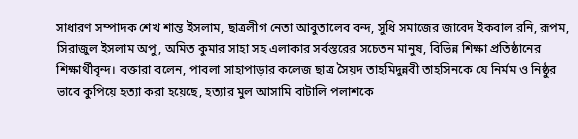সাধারণ সম্পাদক শেখ শান্ত ইসলাম, ছাত্রলীগ নেতা আবুতালেব বন্দ, সুধি সমাজের জাবেদ ইকবাল রনি, রূপম, সিরাজুল ইসলাম অপু, অমিত কুমার সাহা সহ এলাকার সর্বস্তরের সচেতন মানুষ, বিভিন্ন শিক্ষা প্রতিষ্ঠানের শিক্ষার্থীবৃন্দ। বক্তারা বলেন, পাবলা সাহাপাড়ার কলেজ ছাত্র সৈয়দ তাহমিদুন্নবী তাহসিনকে যে নির্মম ও নিষ্ঠুর ভাবে কুপিয়ে হত্যা করা হয়েছে, হত্যার মুল আসামি বাটালি পলাশকে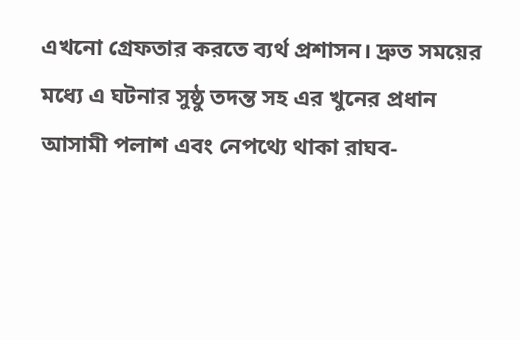এখনো গ্রেফতার করতে ব্যর্থ প্রশাসন। দ্রুত সময়ের মধ্যে এ ঘটনার সুষ্ঠু তদন্ত সহ এর খুনের প্রধান আসামী পলাশ এবং নেপথ্যে থাকা রাঘব-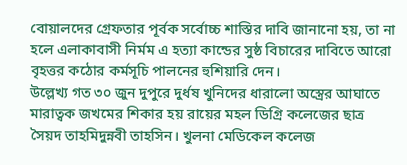বোয়ালদের গ্রেফতার পূর্বক সর্বোচ্চ শাস্তির দাবি জানানো হয়, তা না হলে এলাকাবাসী নির্মম এ হত্যা কান্ডের সুষ্ঠ বিচারের দাবিতে আরো বৃহত্তর কঠোর কর্মসূচি পালনের হুশিয়ারি দেন।
উল্লেখ্য গত ৩০ জুন দুপুরে দুর্ধষ খুনিদের ধারালো অস্ত্রের আঘাতে মারাত্বক জখমের শিকার হয় রায়ের মহল ডিগ্রি কলেজের ছাত্র সৈয়দ তাহমিদুন্নবী তাহসিন। খুলনা মেডিকেল কলেজ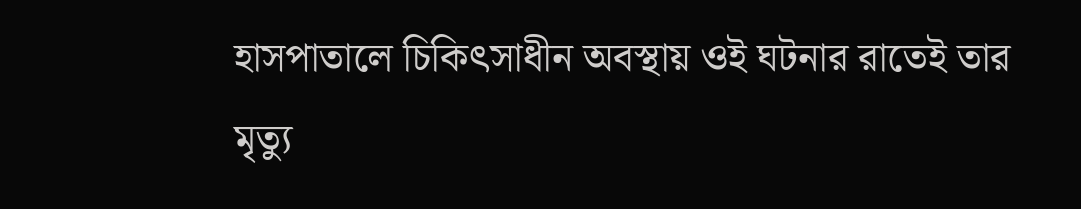হাসপাতালে চিকিৎসাধীন অবস্থায় ওই ঘটনার রাতেই তার মৃত্যু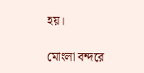হয়।

মোংলা বন্দরে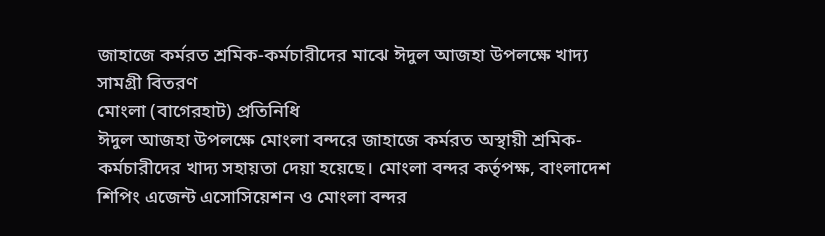জাহাজে কর্মরত শ্রমিক-কর্মচারীদের মাঝে ঈদুল আজহা উপলক্ষে খাদ্য সামগ্রী বিতরণ
মোংলা (বাগেরহাট) প্রতিনিধি
ঈদুল আজহা উপলক্ষে মোংলা বন্দরে জাহাজে কর্মরত অস্থায়ী শ্রমিক-কর্মচারীদের খাদ্য সহায়তা দেয়া হয়েছে। মোংলা বন্দর কর্তৃপক্ষ, বাংলাদেশ শিপিং এজেন্ট এসোসিয়েশন ও মোংলা বন্দর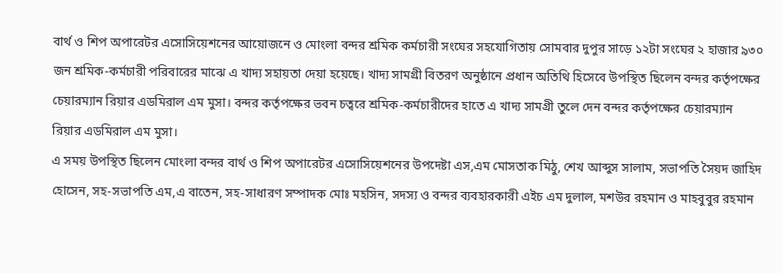বার্থ ও শিপ অপারেটর এসোসিয়েশনের আয়োজনে ও মোংলা বন্দর শ্রমিক কর্মচারী সংঘের সহযোগিতায় সোমবার দুপুর সাড়ে ১২টা সংঘের ২ হাজার ৯৩০ জন শ্রমিক-কর্মচারী পরিবারের মাঝে এ খাদ্য সহায়তা দেয়া হয়েছে। খাদ্য সামগ্রী বিতরণ অনুষ্ঠানে প্রধান অতিথি হিসেবে উপস্থিত ছিলেন বন্দর কর্তৃপক্ষের চেয়ারম্যান রিয়ার এডমিরাল এম মুসা। বন্দর কর্তৃপক্ষের ভবন চত্বরে শ্রমিক-কর্মচারীদের হাতে এ খাদ্য সামগ্রী তুলে দেন বন্দর কর্তৃপক্ষের চেয়ারম্যান রিয়ার এডমিরাল এম মুসা।
এ সময় উপস্থিত ছিলেন মোংলা বন্দর বার্থ ও শিপ অপারেটর এসোসিয়েশনের উপদেষ্টা এস,এম মোসতাক মিঠু, শেখ আব্দুস সালাম, সভাপতি সৈয়দ জাহিদ হোসেন, সহ-সভাপতি এম,এ বাতেন, সহ-সাধারণ সম্পাদক মোঃ মহসিন, সদস্য ও বন্দর ব্যবহারকারী এইচ এম দুলাল, মশউর রহমান ও মাহবুবুর রহমান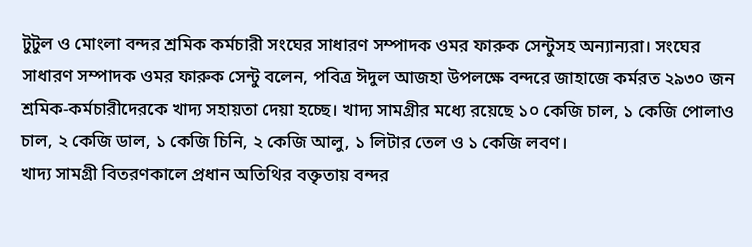টুটুল ও মোংলা বন্দর শ্রমিক কর্মচারী সংঘের সাধারণ সম্পাদক ওমর ফারুক সেন্টুসহ অন্যান্যরা। সংঘের সাধারণ সম্পাদক ওমর ফারুক সেন্টু বলেন, পবিত্র ঈদুল আজহা উপলক্ষে বন্দরে জাহাজে কর্মরত ২৯৩০ জন শ্রমিক-কর্মচারীদেরকে খাদ্য সহায়তা দেয়া হচ্ছে। খাদ্য সামগ্রীর মধ্যে রয়েছে ১০ কেজি চাল, ১ কেজি পোলাও চাল, ২ কেজি ডাল, ১ কেজি চিনি, ২ কেজি আলু, ১ লিটার তেল ও ১ কেজি লবণ।
খাদ্য সামগ্রী বিতরণকালে প্রধান অতিথির বক্তৃতায় বন্দর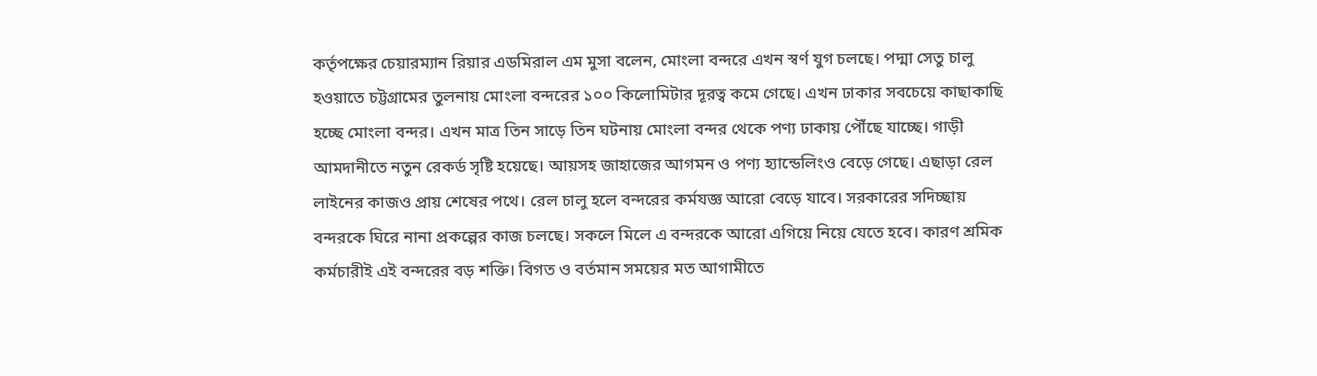কর্তৃপক্ষের চেয়ারম্যান রিয়ার এডমিরাল এম মুসা বলেন, মোংলা বন্দরে এখন স্বর্ণ যুগ চলছে। পদ্মা সেতু চালু হওয়াতে চট্টগ্রামের তুলনায় মোংলা বন্দরের ১০০ কিলোমিটার দূরত্ব কমে গেছে। এখন ঢাকার সবচেয়ে কাছাকাছি হচ্ছে মোংলা বন্দর। এখন মাত্র তিন সাড়ে তিন ঘটনায় মোংলা বন্দর থেকে পণ্য ঢাকায় পৌঁছে যাচ্ছে। গাড়ী আমদানীতে নতুন রেকর্ড সৃষ্টি হয়েছে। আয়সহ জাহাজের আগমন ও পণ্য হ্যান্ডেলিংও বেড়ে গেছে। এছাড়া রেল লাইনের কাজও প্রায় শেষের পথে। রেল চালু হলে বন্দরের কর্মযজ্ঞ আরো বেড়ে যাবে। সরকারের সদিচ্ছায় বন্দরকে ঘিরে নানা প্রকল্পের কাজ চলছে। সকলে মিলে এ বন্দরকে আরো এগিয়ে নিয়ে যেতে হবে। কারণ শ্রমিক কর্মচারীই এই বন্দরের বড় শক্তি। বিগত ও বর্তমান সময়ের মত আগামীতে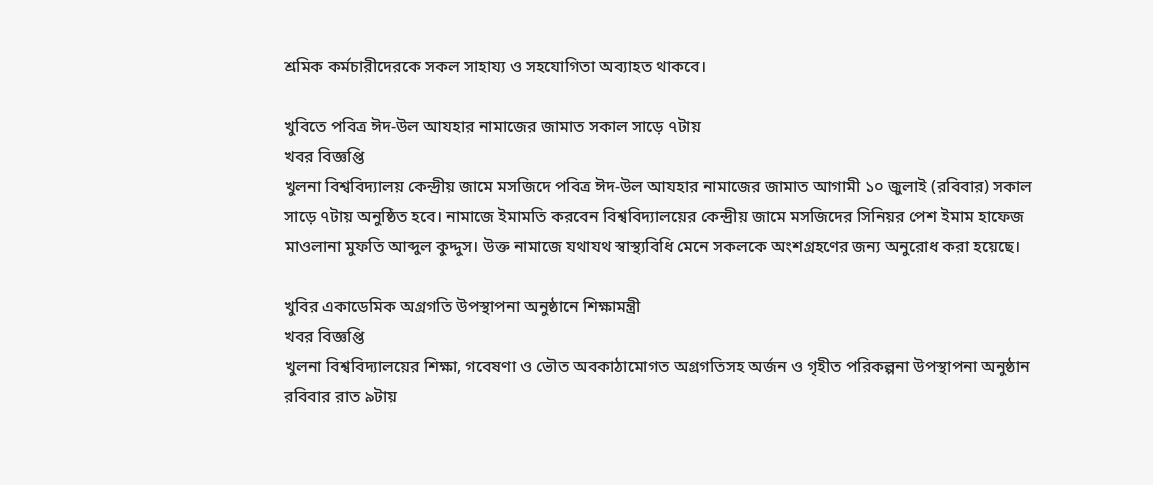শ্রমিক কর্মচারীদেরকে সকল সাহায্য ও সহযোগিতা অব্যাহত থাকবে।

খুবিতে পবিত্র ঈদ-উল আযহার নামাজের জামাত সকাল সাড়ে ৭টায়
খবর বিজ্ঞপ্তি
খুলনা বিশ্ববিদ্যালয় কেন্দ্রীয় জামে মসজিদে পবিত্র ঈদ-উল আযহার নামাজের জামাত আগামী ১০ জুলাই (রবিবার) সকাল সাড়ে ৭টায় অনুষ্ঠিত হবে। নামাজে ইমামতি করবেন বিশ্ববিদ্যালয়ের কেন্দ্রীয় জামে মসজিদের সিনিয়র পেশ ইমাম হাফেজ মাওলানা মুফতি আব্দুল কুদ্দুস। উক্ত নামাজে যথাযথ স্বাস্থ্যবিধি মেনে সকলকে অংশগ্রহণের জন্য অনুরোধ করা হয়েছে।

খুবির একাডেমিক অগ্রগতি উপস্থাপনা অনুষ্ঠানে শিক্ষামন্ত্রী
খবর বিজ্ঞপ্তি
খুলনা বিশ্ববিদ্যালয়ের শিক্ষা, গবেষণা ও ভৌত অবকাঠামোগত অগ্রগতিসহ অর্জন ও গৃহীত পরিকল্পনা উপস্থাপনা অনুষ্ঠান রবিবার রাত ৯টায়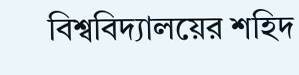বিশ্ববিদ্যালয়ের শহিদ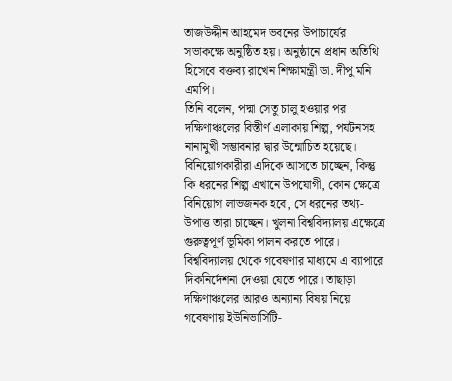তাজউদ্দীন আহমেদ ভবনের উপাচার্যের সভাকক্ষে অনুষ্ঠিত হয়। অনুষ্ঠানে প্রধান অতিথি হিসেবে বক্তব্য রাখেন শিক্ষামন্ত্রী ডা. দীপু মনি এমপি।
তিনি বলেন, পদ্মা সেতু চালু হওয়ার পর দক্ষিণাঞ্চলের বিস্তীর্ণ এলাকায় শিল্প, পর্যটনসহ নানামুখী সম্ভাবনার দ্বার উন্মোচিত হয়েছে। বিনিয়োগকারীরা এদিকে আসতে চাচ্ছেন, কিন্তু কি ধরনের শিল্প এখানে উপযোগী, কোন ক্ষেত্রে বিনিয়োগ লাভজনক হবে, সে ধরনের তথ্য-উপাত্ত তারা চাচ্ছেন। খুলনা বিশ্ববিদ্যালয় এক্ষেত্রে গুরুত্বপূর্ণ ভূমিকা পালন করতে পারে। বিশ্ববিদ্যালয় থেকে গবেষণার মাধ্যমে এ ব্যাপারে দিকনির্দেশনা দেওয়া যেতে পারে। তাছাড়া দক্ষিণাঞ্চলের আরও অন্যান্য বিষয় নিয়ে গবেষণায় ইউনিভার্সিটি-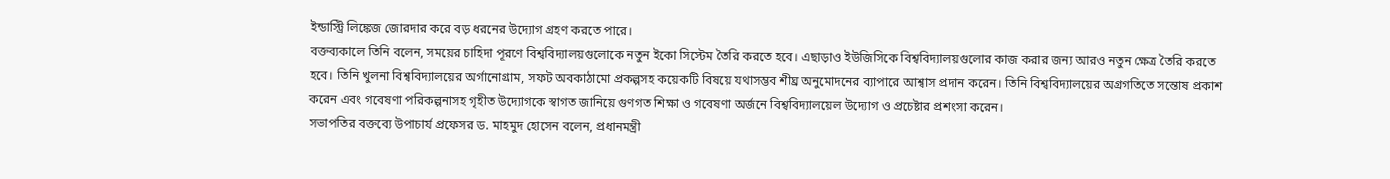ইন্ডাস্ট্রি লিঙ্কেজ জোরদার করে বড় ধরনের উদ্যোগ গ্রহণ করতে পারে।
বক্তব্যকালে তিনি বলেন, সময়ের চাহিদা পূরণে বিশ্ববিদ্যালয়গুলোকে নতুন ইকো সিস্টেম তৈরি করতে হবে। এছাড়াও ইউজিসিকে বিশ্ববিদ্যালয়গুলোর কাজ করার জন্য আরও নতুন ক্ষেত্র তৈরি করতে হবে। তিনি খুলনা বিশ্ববিদ্যালয়ের অর্গানোগ্রাম, সফট অবকাঠামো প্রকল্পসহ কয়েকটি বিষয়ে যথাসম্ভব শীঘ্র অনুমোদনের ব্যাপারে আশ্বাস প্রদান করেন। তিনি বিশ্ববিদ্যালয়ের অগ্রগতিতে সন্তোষ প্রকাশ করেন এবং গবেষণা পরিকল্পনাসহ গৃহীত উদ্যোগকে স্বাগত জানিয়ে গুণগত শিক্ষা ও গবেষণা অর্জনে বিশ্ববিদ্যালয়েল উদ্যোগ ও প্রচেষ্টার প্রশংসা করেন।
সভাপতির বক্তব্যে উপাচার্য প্রফেসর ড. মাহমুদ হোসেন বলেন, প্রধানমন্ত্রী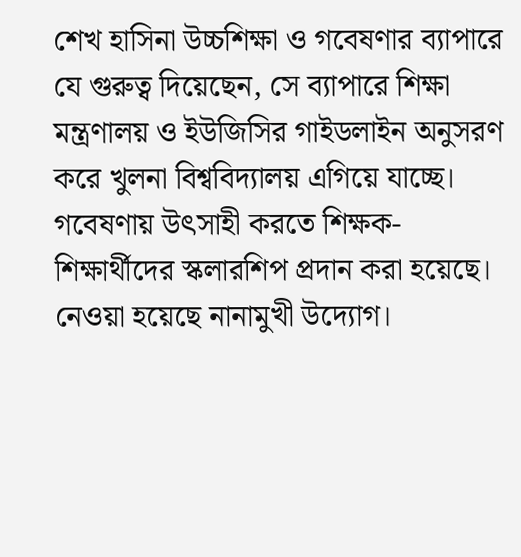শেখ হাসিনা উচ্চশিক্ষা ও গবেষণার ব্যাপারে যে গুরুত্ব দিয়েছেন, সে ব্যাপারে শিক্ষা মন্ত্রণালয় ও ইউজিসির গাইডলাইন অনুসরণ করে খুলনা বিশ্ববিদ্যালয় এগিয়ে যাচ্ছে। গবেষণায় উৎসাহী করতে শিক্ষক-শিক্ষার্থীদের স্কলারশিপ প্রদান করা হয়েছে। নেওয়া হয়েছে নানামুখী উদ্যোগ।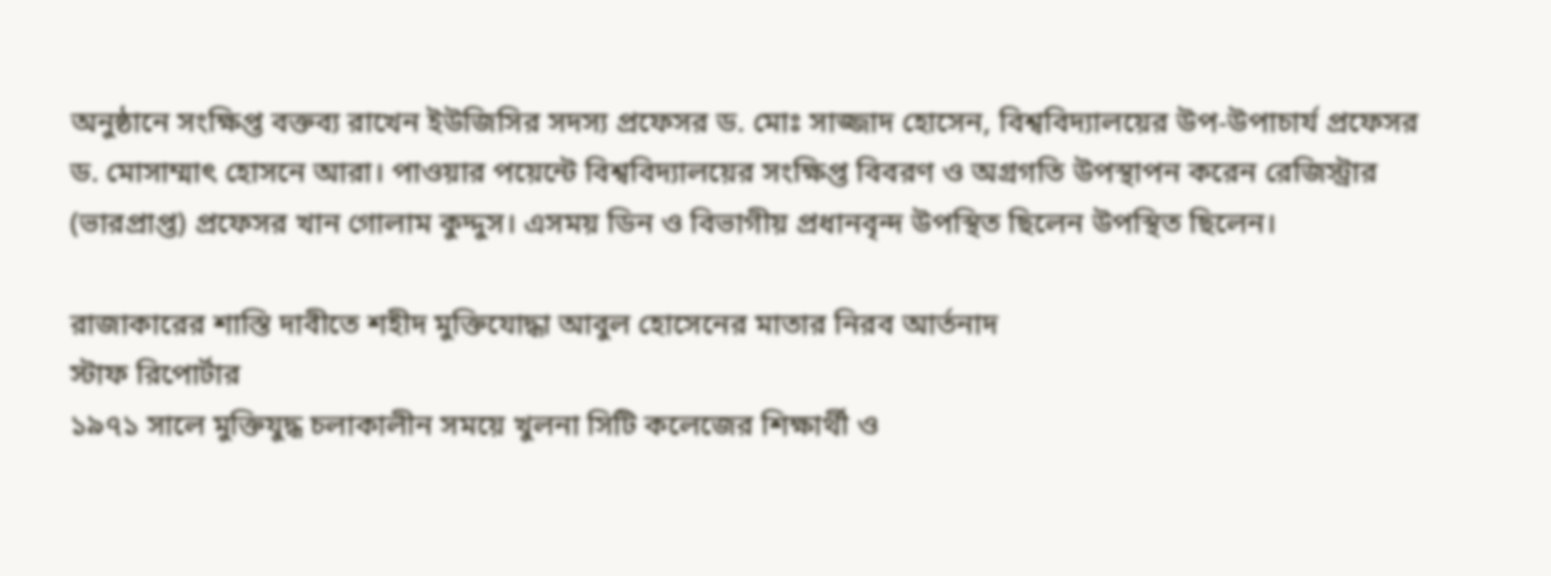অনুষ্ঠানে সংক্ষিপ্ত বক্তব্য রাখেন ইউজিসির সদস্য প্রফেসর ড. মোঃ সাজ্জাদ হোসেন, বিশ্ববিদ্যালয়ের উপ-উপাচার্য প্রফেসর ড. মোসাম্মাৎ হোসনে আরা। পাওয়ার পয়েন্টে বিশ্ববিদ্যালয়ের সংক্ষিপ্ত বিবরণ ও অগ্রগতি উপস্থাপন করেন রেজিস্ট্রার (ভারপ্রাপ্ত) প্রফেসর খান গোলাম কুদ্দুস। এসময় ডিন ও বিভাগীয় প্রধানবৃন্দ উপস্থিত ছিলেন উপস্থিত ছিলেন।

রাজাকারের শাস্তি দাবীতে শহীদ মুক্তিযোদ্ধা আবুল হোসেনের মাতার নিরব আর্তনাদ
স্টাফ রিপোর্টার
১৯৭১ সালে মুক্তিযুদ্ধ চলাকালীন সময়ে খুলনা সিটি কলেজের শিক্ষার্থী ও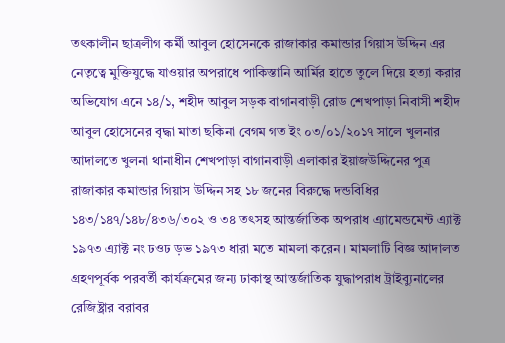তৎকালীন ছাত্রলীগ কর্মী আবুল হোসেনকে রাজাকার কমান্ডার গিয়াস উদ্দিন এর নেতৃত্বে মুক্তিযুদ্ধে যাওয়ার অপরাধে পাকিস্তানি আর্মির হাতে তুলে দিয়ে হত্যা করার অভিযোগ এনে ১৪/১, শহীদ আবুল সড়ক বাগানবাড়ী রোড শেখপাড়া নিবাসী শহীদ আবুল হোসেনের বৃদ্ধা মাতা ছকিনা বেগম গত ইং ০৩/০১/২০১৭ সালে খুলনার আদালতে খুলনা থানাধীন শেখপাড়া বাগানবাড়ী এলাকার ইয়াজউদ্দিনের পুত্র রাজাকার কমান্ডার গিয়াস উদ্দিন সহ ১৮ জনের বিরুদ্ধে দন্ডবিধির ১৪৩/১৪৭/১৪৮/৪৩৬/৩০২ ও ৩৪ তৎসহ আন্তর্জাতিক অপরাধ এ্যামেন্ডমেন্ট এ্যাক্ট ১৯৭৩ এ্যাক্ট নং ঢওঢ ড়ভ ১৯৭৩ ধারা মতে মামলা করেন। মামলাটি বিজ্ঞ আদালত গ্রহণপূর্বক পরবর্তী কার্যক্রমের জন্য ঢাকাস্থ আন্তর্জাতিক যুদ্ধাপরাধ ট্রাইব্যুনালের রেজিষ্ট্রার বরাবর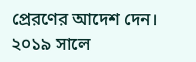প্রেরণের আদেশ দেন। ২০১৯ সালে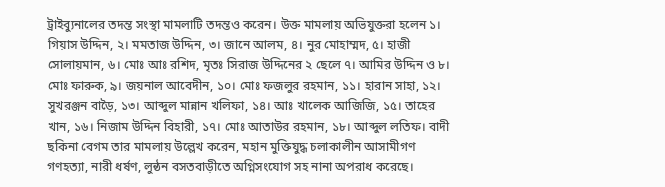ট্রাইব্যুনালের তদন্ত সংস্থা মামলাটি তদন্তও করেন। উক্ত মামলায় অভিযুক্তরা হলেন ১। গিয়াস উদ্দিন, ২। মমতাজ উদ্দিন, ৩। জানে আলম, ৪। নুর মোহাম্মদ, ৫। হাজী সোলায়মান, ৬। মোঃ আঃ রশিদ, মৃতঃ সিরাজ উদ্দিনের ২ ছেলে ৭। আমির উদ্দিন ও ৮। মোঃ ফারুক, ৯। জয়নাল আবেদীন, ১০। মোঃ ফজলুর রহমান, ১১। হারান সাহা, ১২। সুখরঞ্জন বাড়ৈ, ১৩। আব্দুল মান্নান খলিফা, ১৪। আঃ খালেক আজিজি, ১৫। তাহের খান, ১৬। নিজাম উদ্দিন বিহারী, ১৭। মোঃ আতাউর রহমান, ১৮। আব্দুল লতিফ। বাদী ছকিনা বেগম তার মামলায় উল্লেখ করেন, মহান মুক্তিযুদ্ধ চলাকালীন আসামীগণ গণহত্যা, নারী ধর্ষণ, লুন্ঠন বসতবাড়ীতে অগ্নিসংযোগ সহ নানা অপরাধ করেছে।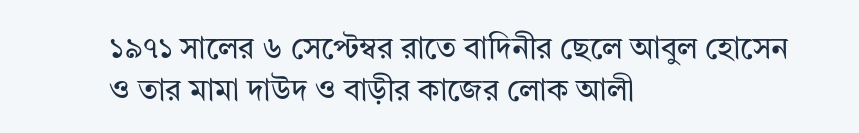১৯৭১ সালের ৬ সেপ্টেম্বর রাতে বাদিনীর ছেলে আবুল হোসেন ও তার মামা দাউদ ও বাড়ীর কাজের লোক আলী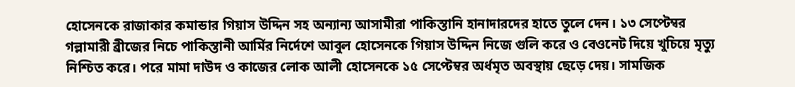হোসেনকে রাজাকার কমান্ডার গিয়াস উদ্দিন সহ অন্যান্য আসামীরা পাকিস্তানি হানাদারদের হাতে তুলে দেন। ১৩ সেপ্টেম্বর গল্লামারী ব্রীজের নিচে পাকিস্তানী আর্মির নির্দেশে আবুল হোসেনকে গিয়াস উদ্দিন নিজে গুলি করে ও বেওনেট দিয়ে খুচিয়ে মৃত্যু নিশ্চিত করে। পরে মামা দাউদ ও কাজের লোক আলী হোসেনকে ১৫ সেপ্টেম্বর অর্ধমৃত অবস্থায় ছেড়ে দেয়। সামজিক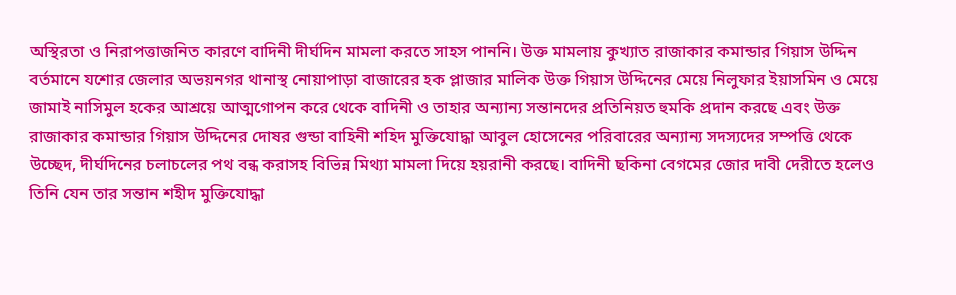অস্থিরতা ও নিরাপত্তাজনিত কারণে বাদিনী দীর্ঘদিন মামলা করতে সাহস পাননি। উক্ত মামলায় কুখ্যাত রাজাকার কমান্ডার গিয়াস উদ্দিন বর্তমানে যশোর জেলার অভয়নগর থানাস্থ নোয়াপাড়া বাজারের হক প্লাজার মালিক উক্ত গিয়াস উদ্দিনের মেয়ে নিলুফার ইয়াসমিন ও মেয়ে জামাই নাসিমুল হকের আশ্রয়ে আত্মগোপন করে থেকে বাদিনী ও তাহার অন্যান্য সন্তানদের প্রতিনিয়ত হুমকি প্রদান করছে এবং উক্ত রাজাকার কমান্ডার গিয়াস উদ্দিনের দোষর গুন্ডা বাহিনী শহিদ মুক্তিযোদ্ধা আবুল হোসেনের পরিবারের অন্যান্য সদস্যদের সম্পত্তি থেকে উচ্ছেদ, দীর্ঘদিনের চলাচলের পথ বন্ধ করাসহ বিভিন্ন মিথ্যা মামলা দিয়ে হয়রানী করছে। বাদিনী ছকিনা বেগমের জোর দাবী দেরীতে হলেও তিনি যেন তার সন্তান শহীদ মুক্তিযোদ্ধা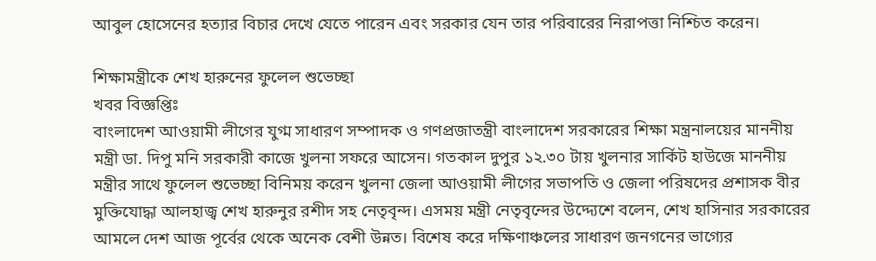আবুল হোসেনের হত্যার বিচার দেখে যেতে পারেন এবং সরকার যেন তার পরিবারের নিরাপত্তা নিশ্চিত করেন।

শিক্ষামন্ত্রীকে শেখ হারুনের ফুলেল শুভেচ্ছা
খবর বিজ্ঞপ্তিঃ
বাংলাদেশ আওয়ামী লীগের যুগ্ম সাধারণ সম্পাদক ও গণপ্রজাতন্ত্রী বাংলাদেশ সরকারের শিক্ষা মন্ত্রনালয়ের মাননীয় মন্ত্রী ডা. দিপু মনি সরকারী কাজে খুলনা সফরে আসেন। গতকাল দুপুর ১২.৩০ টায় খুলনার সার্কিট হাউজে মাননীয় মন্ত্রীর সাথে ফুলেল শুভেচ্ছা বিনিময় করেন খুলনা জেলা আওয়ামী লীগের সভাপতি ও জেলা পরিষদের প্রশাসক বীর মুক্তিযোদ্ধা আলহাজ্ব শেখ হারুনুর রশীদ সহ নেতৃবৃন্দ। এসময় মন্ত্রী নেতৃবৃন্দের উদ্দ্যেশে বলেন, শেখ হাসিনার সরকারের আমলে দেশ আজ পূর্বের থেকে অনেক বেশী উন্নত। বিশেষ করে দক্ষিণাঞ্চলের সাধারণ জনগনের ভাগ্যের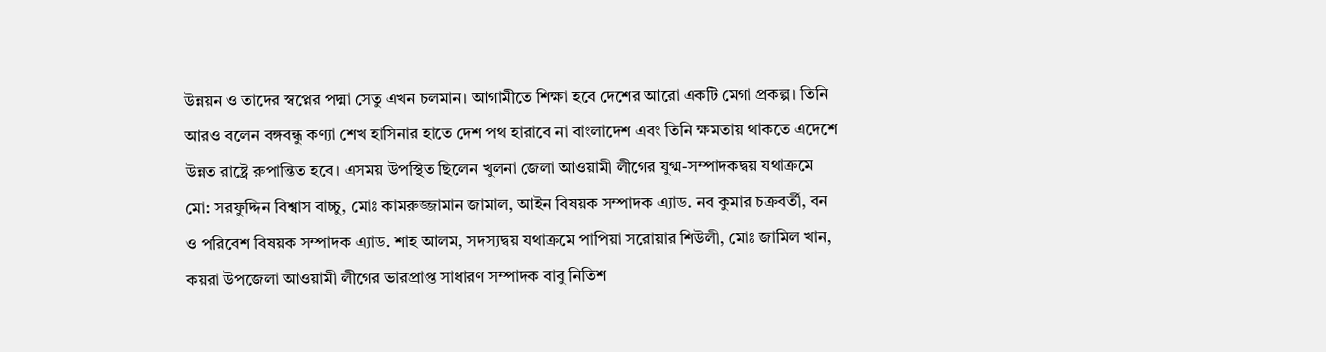উন্নয়ন ও তাদের স্বপ্নের পদ্মা সেতু এখন চলমান। আগামীতে শিক্ষা হবে দেশের আরো একটি মেগা প্রকল্প। তিনি আরও বলেন বঙ্গবন্ধু কণ্যা শেখ হাসিনার হাতে দেশ পথ হারাবে না বাংলাদেশ এবং তিনি ক্ষমতায় থাকতে এদেশে উন্নত রাষ্ট্রে রুপান্তিত হবে। এসময় উপস্থিত ছিলেন খুলনা জেলা আওয়ামী লীগের যুগ্ম-সম্পাদকদ্বয় যথাক্রমে মো: সরফুদ্দিন বিশ্বাস বাচ্চু, মোঃ কামরুজ্জামান জামাল, আইন বিষয়ক সম্পাদক এ্যাড. নব কুমার চক্রবর্তী, বন ও পরিবেশ বিষয়ক সম্পাদক এ্যাড. শাহ আলম, সদস্যদ্বয় যথাক্রমে পাপিয়া সরোয়ার শিউলী, মোঃ জামিল খান, কয়রা উপজেলা আওয়ামী লীগের ভারপ্রাপ্ত সাধারণ সম্পাদক বাবু নিতিশ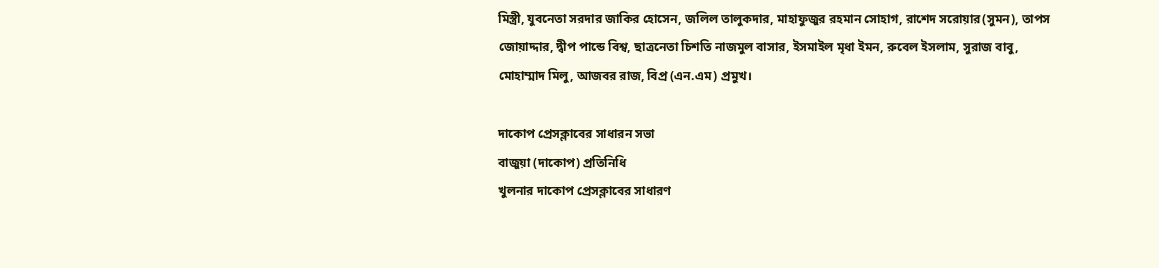মিস্ত্রী, যুবনেতা সরদার জাকির হোসেন, জলিল তালুকদার, মাহাফুজুর রহমান সোহাগ, রাশেদ সরোয়ার(সুমন), তাপস জোয়াদ্দার, দ্বীপ পান্ডে বিশ্ব, ছাত্রনেতা চিশতি নাজমুল বাসার, ইসমাইল মৃধা ইমন, রুবেল ইসলাম, সুরাজ বাবু, মোহাম্মাদ মিলু, আজবর রাজ, বিপ্র (এন.এম) প্রমুখ।

দাকোপ প্রেসক্লাবের সাধারন সভা
বাজুয়া (দাকোপ) প্রতিনিধি
খুলনার দাকোপ প্রেসক্লাবের সাধারণ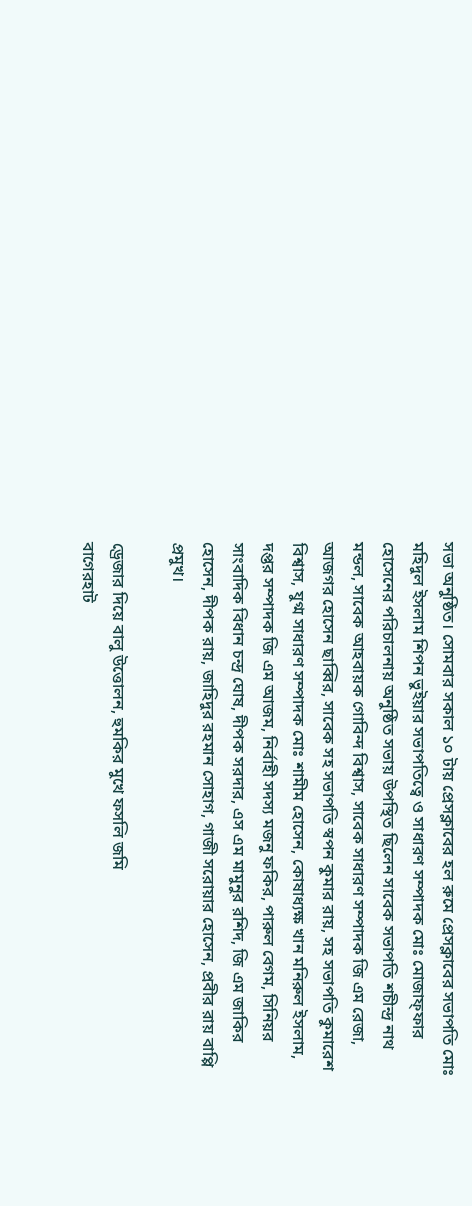সভা অনুষ্ঠিত। সোমবার সকাল ১০ টায় প্রেসক্লাবের হল রুমে প্রেসক্লাবের সভাপতি মোঃ মহিদুল ইসলাম শিপন ভুইয়ার সভাপতিত্বে ও সাধারণ সম্পাদক মোঃ মোজাফ্ফার হোসেনের পরিচালনায় অনুষ্ঠিত সভায় উপস্থিত ছিলেন সাবেক সভাপতি শচীন্দ্র নাথ মন্ডল, সাবেক আহবায়ক গোবিন্দ বিশ্বাস, সাবেক সাধারণ সম্পাদক জি এম রেজা, আজগর হোসেন ছাব্বির, সাবেক সহ সভাপতি স্বপন কুমার রায়, সহ সভাপতি কুমারেশ বিশ্বাস, যুগ্ম সাধারণ সম্পাদক মোঃ শামীম হোসেন, কোষাধ্যক্ষ খান মনিরুল ইসলাম, দপ্তর সম্পাদক জি এম আজম, নির্বাহী সদস্য মজনু ফকির, পারুল বেগম, সিনিয়র সাংবাদিক বিধান চন্দ্র ঘোষ, দীপক সরদার, এস এম মামুনুর রশিদ, জি এম জাকির হোসেন, দীপক রায়, জাহিদুর রহমান সোহাগ, গাজী সরোয়ার হোসেন, প্রবীর রায় বাপ্পি প্রমুখ।

ড্রেজার দিয়ে বালু উত্তোলন, হুমকির মুখে ফসলি জমি
বাগেরহাট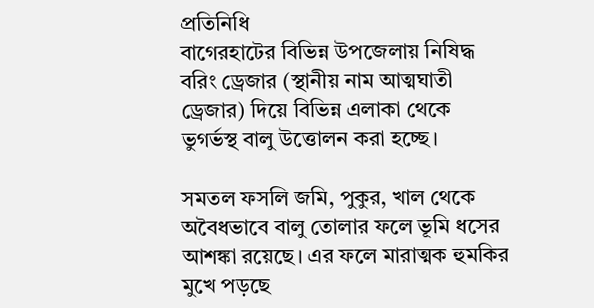প্রতিনিধি
বাগেরহাটের বিভিন্ন উপজেলায় নিষিদ্ধ বরিং ড্রেজার (স্থানীয় নাম আত্মঘাতী ড্রেজার) দিয়ে বিভিন্ন এলাকা থেকে ভুগর্ভস্থ বালু উত্তোলন করা হচ্ছে।

সমতল ফসলি জমি, পুকুর, খাল থেকে অবৈধভাবে বালু তোলার ফলে ভূমি ধসের আশঙ্কা রয়েছে। এর ফলে মারাত্মক হুমকির মুখে পড়ছে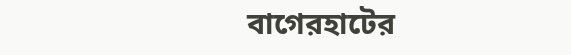বাগেরহাটের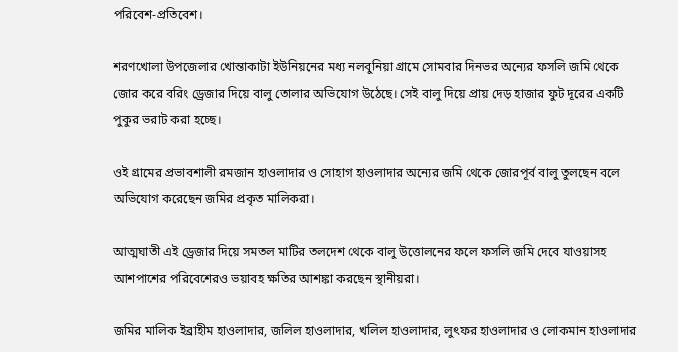পরিবেশ-প্রতিবেশ।

শরণখোলা উপজেলার খোন্তাকাটা ইউনিয়নের মধ্য নলবুনিয়া গ্রামে সোমবার দিনভর অন্যের ফসলি জমি থেকে জোর করে বরিং ড্রেজার দিয়ে বালু তোলার অভিযোগ উঠেছে। সেই বালু দিয়ে প্রায় দেড় হাজার ফুট দূরের একটি পুকুর ভরাট করা হচ্ছে।

ওই গ্রামের প্রভাবশালী রমজান হাওলাদার ও সোহাগ হাওলাদার অন্যের জমি থেকে জোরপূর্ব বালু তুলছেন বলে অভিযোগ করেছেন জমির প্রকৃত মালিকরা।

আত্মঘাতী এই ড্রেজার দিয়ে সমতল মাটির তলদেশ থেকে বালু উত্তোলনের ফলে ফসলি জমি দেবে যাওয়াসহ আশপাশের পরিবেশেরও ভয়াবহ ক্ষতির আশঙ্কা করছেন স্থানীয়রা।

জমির মালিক ইব্রাহীম হাওলাদার, জলিল হাওলাদার, খলিল হাওলাদার, লুৎফর হাওলাদার ও লোকমান হাওলাদার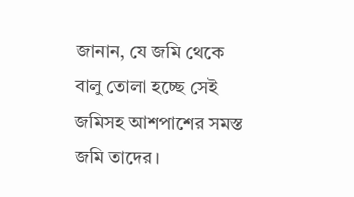জানান, যে জমি থেকে বালু তোলা হচ্ছে সেই জমিসহ আশপাশের সমস্ত জমি তাদের।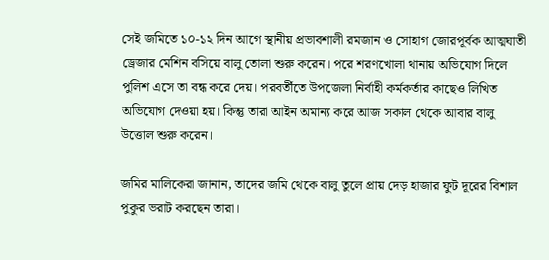সেই জমিতে ১০-১২ দিন আগে স্থানীয় প্রভাবশালী রমজান ও সোহাগ জোরপূর্বক আত্মঘাতী ড্রেজার মেশিন বসিয়ে বালু তোলা শুরু করেন। পরে শরণখোলা থানায় অভিযোগ দিলে পুলিশ এসে তা বন্ধ করে দেয়। পরবর্তীতে উপজেলা নির্বাহী কর্মকর্তার কাছেও লিখিত অভিযোগ দেওয়া হয়। কিন্তু তারা আইন অমান্য করে আজ সকাল থেকে আবার বালু উত্তোল শুরু করেন।

জমির মালিকেরা জানান, তাদের জমি থেকে বালু তুলে প্রায় দেড় হাজার ফুট দূরের বিশাল পুকুর ভরাট করছেন তারা।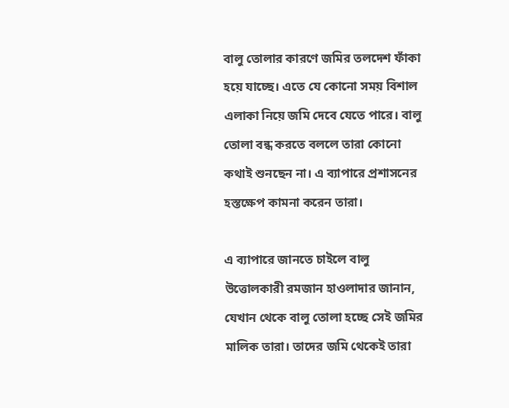বালু তোলার কারণে জমির তলদেশ ফাঁকা হয়ে যাচ্ছে। এতে যে কোনো সময় বিশাল এলাকা নিয়ে জমি দেবে যেতে পারে। বালু তোলা বন্ধ করতে বললে তারা কোনো কথাই শুনছেন না। এ ব্যাপারে প্রশাসনের হস্তক্ষেপ কামনা করেন তারা।

এ ব্যাপারে জানতে চাইলে বালু উত্তোলকারী রমজান হাওলাদার জানান, যেখান থেকে বালু তোলা হচ্ছে সেই জমির মালিক তারা। তাদের জমি থেকেই তারা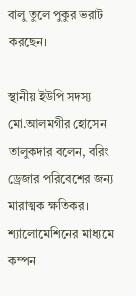বালু তুলে পুকুর ভরাট করছেন।

স্থানীয় ইউপি সদস্য মো.আলমগীর হোসেন তালুকদার বলেন, বরিং ড্রেজার পরিবেশের জন্য মারাত্মক ক্ষতিকর। শ্যালোমেশিনের মাধ্যমে কম্পন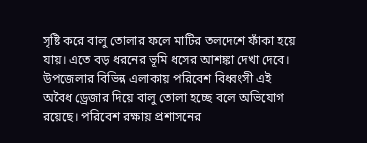সৃষ্টি করে বালু তোলার ফলে মাটির তলদেশে ফাঁকা হয়ে যায়। এতে বড় ধরনের ভূমি ধসের আশঙ্কা দেখা দেবে। উপজেলার বিভিন্ন এলাকায় পরিবেশ বিধ্বংসী এই অবৈধ ড্রেজার দিয়ে বালু তোলা হচ্ছে বলে অভিযোগ রয়েছে। পরিবেশ রক্ষায় প্রশাসনের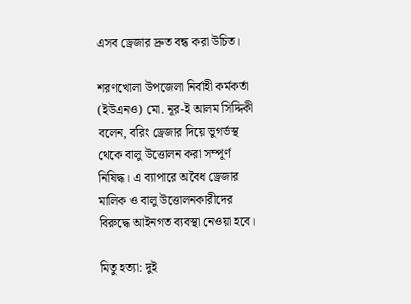এসব ড্রেজার দ্রুত বন্ধ করা উচিত।

শরণখোলা উপজেলা নির্বাহী কর্মকর্তা (ইউএনও) মো. নূর-ই আলম সিদ্দিকী বলেন, বরিং ড্রেজার দিয়ে ভুগর্ভস্থ থেকে বালু উত্তোলন করা সম্পূর্ণ নিষিদ্ধ। এ ব্যাপারে অবৈধ ড্রেজার মালিক ও বালু উত্তোলনকারীদের বিরুদ্ধে আইনগত ব্যবস্থা নেওয়া হবে।

মিতু হত্যা: দুই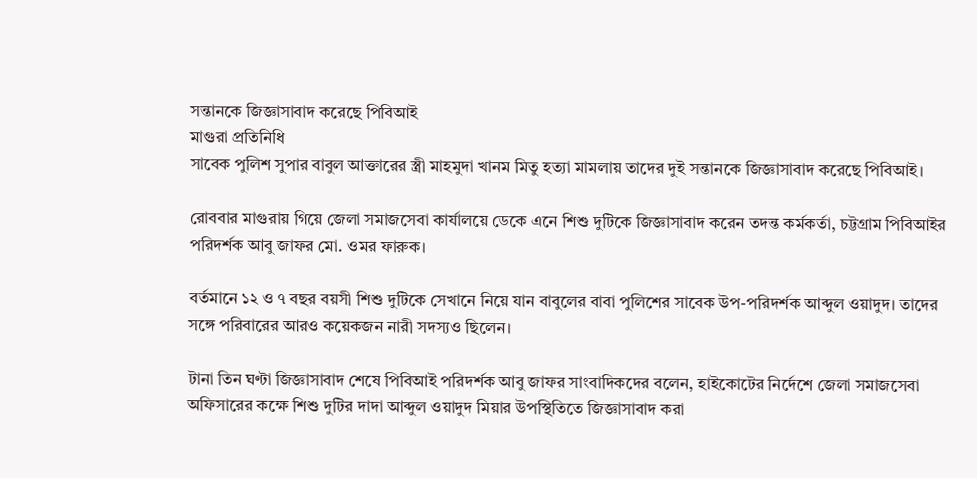সন্তানকে জিজ্ঞাসাবাদ করেছে পিবিআই
মাগুরা প্রতিনিধি
সাবেক পুলিশ সুপার বাবুল আক্তারের স্ত্রী মাহমুদা খানম মিতু হত্যা মামলায় তাদের দুই সন্তানকে জিজ্ঞাসাবাদ করেছে পিবিআই।

রোববার মাগুরায় গিয়ে জেলা সমাজসেবা কার্যালয়ে ডেকে এনে শিশু দুটিকে জিজ্ঞাসাবাদ করেন তদন্ত কর্মকর্তা, চট্টগ্রাম পিবিআইর পরিদর্শক আবু জাফর মো. ওমর ফারুক।

বর্তমানে ১২ ও ৭ বছর বয়সী শিশু দুটিকে সেখানে নিয়ে যান বাবুলের বাবা পুলিশের সাবেক উপ-পরিদর্শক আব্দুল ওয়াদুদ। তাদের সঙ্গে পরিবারের আরও কয়েকজন নারী সদস্যও ছিলেন।

টানা তিন ঘণ্টা জিজ্ঞাসাবাদ শেষে পিবিআই পরিদর্শক আবু জাফর সাংবাদিকদের বলেন, হাইকোটের নির্দেশে জেলা সমাজসেবা অফিসারের কক্ষে শিশু দুটির দাদা আব্দুল ওয়াদুদ মিয়ার উপস্থিতিতে জিজ্ঞাসাবাদ করা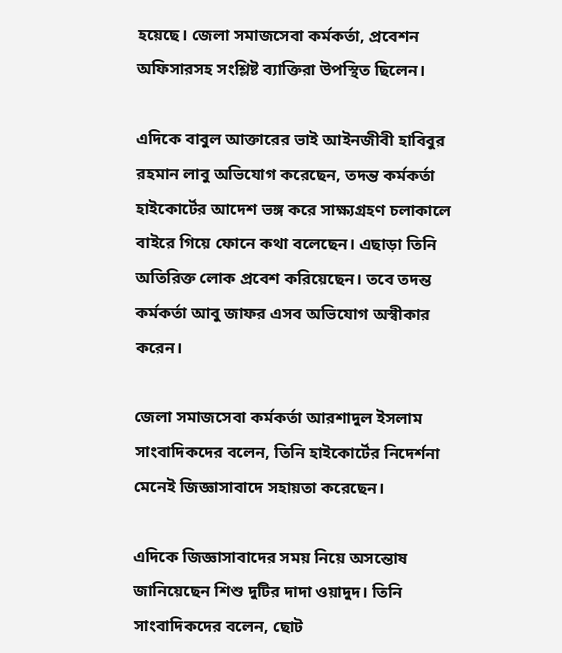হয়েছে। জেলা সমাজসেবা কর্মকর্তা, প্রবেশন অফিসারসহ সংশ্লিষ্ট ব্যাক্তিরা উপস্থিত ছিলেন।

এদিকে বাবুল আক্তারের ভাই আইনজীবী হাবিবুর রহমান লাবু অভিযোগ করেছেন, তদন্ত কর্মকর্তা হাইকোর্টের আদেশ ভঙ্গ করে সাক্ষ্যগ্রহণ চলাকালে বাইরে গিয়ে ফোনে কথা বলেছেন। এছাড়া তিনি অতিরিক্ত লোক প্রবেশ করিয়েছেন। তবে তদন্ত কর্মকর্তা আবু জাফর এসব অভিযোগ অস্বীকার করেন।

জেলা সমাজসেবা কর্মকর্তা আরশাদুল ইসলাম সাংবাদিকদের বলেন, তিনি হাইকোর্টের নিদের্শনা মেনেই জিজ্ঞাসাবাদে সহায়তা করেছেন।

এদিকে জিজ্ঞাসাবাদের সময় নিয়ে অসন্তোষ জানিয়েছেন শিশু দুটির দাদা ওয়াদুদ। তিনি সাংবাদিকদের বলেন, ছোট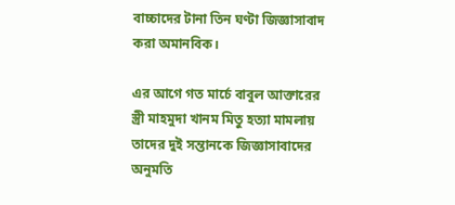বাচ্চাদের টানা তিন ঘণ্টা জিজ্ঞাসাবাদ করা অমানবিক।

এর আগে গত মার্চে বাবুল আক্তারের স্ত্রী মাহমুদা খানম মিতু হত্যা মামলায় তাদের দুই সন্তানকে জিজ্ঞাসাবাদের অনুমতি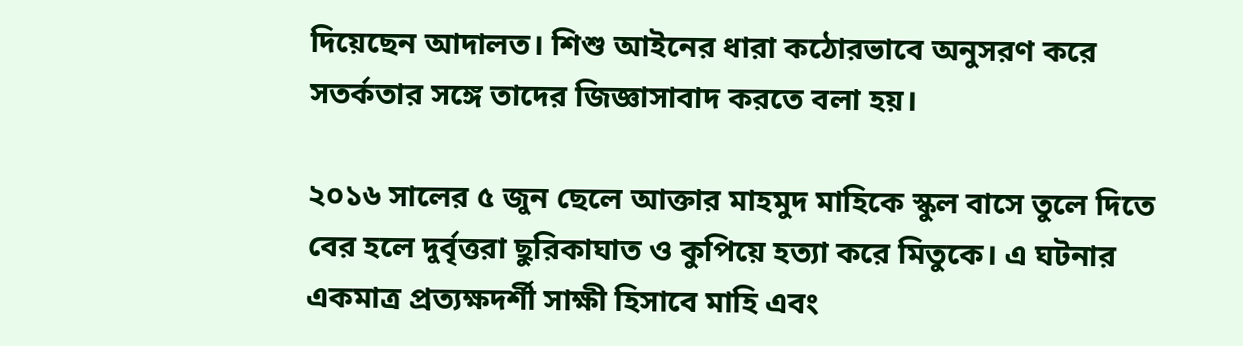দিয়েছেন আদালত। শিশু আইনের ধারা কঠোরভাবে অনুসরণ করে সতর্কতার সঙ্গে তাদের জিজ্ঞাসাবাদ করতে বলা হয়।

২০১৬ সালের ৫ জুন ছেলে আক্তার মাহমুদ মাহিকে স্কুল বাসে তুলে দিতে বের হলে দুর্বৃত্তরা ছুরিকাঘাত ও কুপিয়ে হত্যা করে মিতুকে। এ ঘটনার একমাত্র প্রত্যক্ষদর্শী সাক্ষী হিসাবে মাহি এবং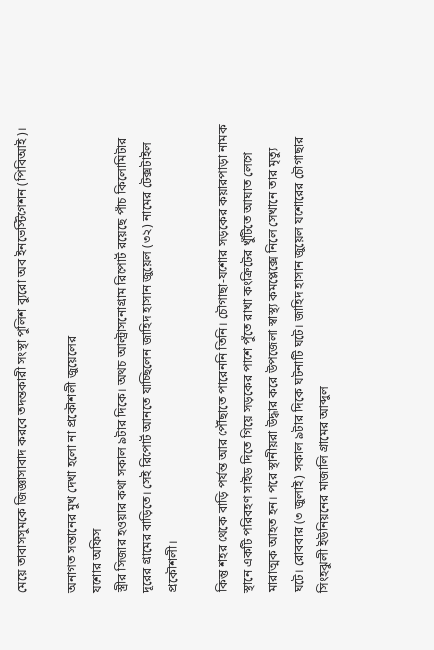মেয়ে তাবাসসুমকে জিজ্ঞাসাবাদ করবে তদন্তকারী সংস্থা পুলিশ ব্যুরো অব ইনভেস্টিগেশন (পিবিআই)।

অনাগত সন্তানের মুখ দেখা হলো না প্রকৌশলী জুয়েলের
যশোর অফিস
স্ত্রীর সিজার হওয়ার কথা সকাল ৯টার দিকে। অথচ আল্ট্রাসনোগ্রাম রিপোর্ট রয়েছে পাঁচ কিলোমিটার দূরের গ্রামের বাড়িতে। সেই রিপোর্ট আনতে যাচ্ছিলেন জাহিদ হাসান জুয়েল (৩২) নামের টেক্সটাইল প্রকৌশলী।

কিন্তু শহর থেকে বাড়ি পর্যন্ত আর পৌঁছাতে পারেননি তিনি। চৌগাছা-যশোর সড়কের কয়ারপাড়া নামক স্থানে একটি পরিবহণ সাইড দিতে গিয়ে সড়কের পাশে পুঁতে রাখা কংক্রিটের খুঁটিতে আঘাত লেগে মারাত্মক আহত হন। পরে স্থানীয়রা উদ্ধার করে উপজেলা স্বাস্থ্য কমপ্লেক্সে নিলে সেখানে তার মৃত্যু ঘটে। রোববার (৩ জুলাই) সকাল ৯টার দিকে ঘটনাটি ঘটে। জাহিদ হাসান জুয়েল যশোরের চৌগাছার সিংহঝুলী ইউনিয়নের মাজালি গ্রামের আব্দুল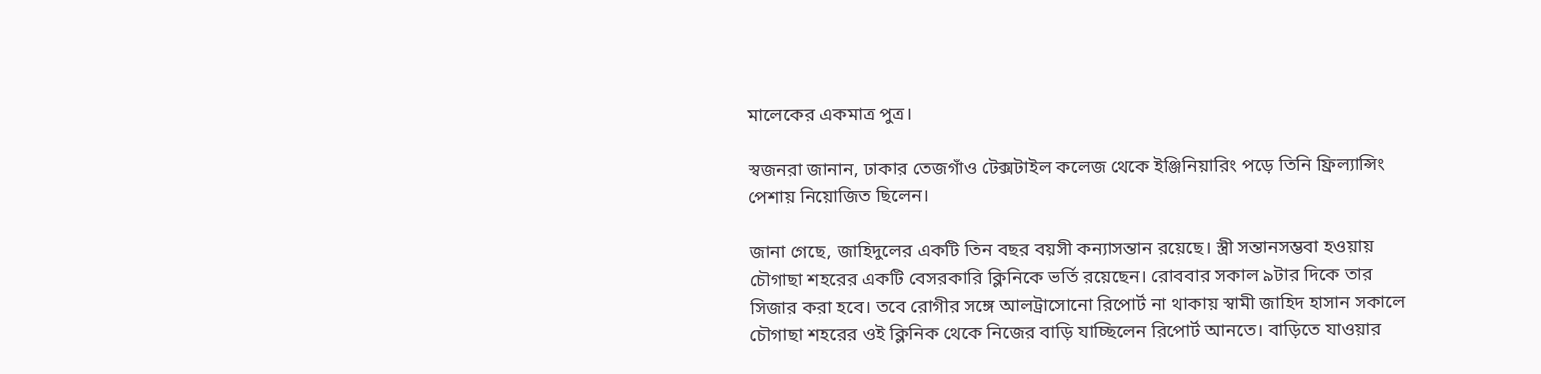মালেকের একমাত্র পুত্র।

স্বজনরা জানান, ঢাকার তেজগাঁও টেক্সটাইল কলেজ থেকে ইঞ্জিনিয়ারিং পড়ে তিনি ফ্রিল্যান্সিং পেশায় নিয়োজিত ছিলেন।

জানা গেছে, জাহিদুলের একটি তিন বছর বয়সী কন্যাসন্তান রয়েছে। স্ত্রী সন্তানসম্ভবা হওয়ায় চৌগাছা শহরের একটি বেসরকারি ক্লিনিকে ভর্তি রয়েছেন। রোববার সকাল ৯টার দিকে তার সিজার করা হবে। তবে রোগীর সঙ্গে আলট্রাসোনো রিপোর্ট না থাকায় স্বামী জাহিদ হাসান সকালে চৌগাছা শহরের ওই ক্লিনিক থেকে নিজের বাড়ি যাচ্ছিলেন রিপোর্ট আনতে। বাড়িতে যাওয়ার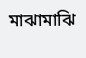মাঝামাঝি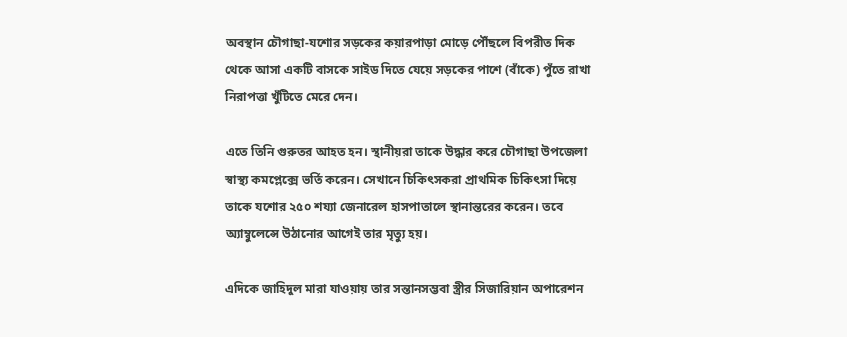অবস্থান চৌগাছা-যশোর সড়কের কয়ারপাড়া মোড়ে পৌঁছলে বিপরীত দিক থেকে আসা একটি বাসকে সাইড দিতে যেয়ে সড়কের পাশে (বাঁকে) পুঁতে রাখা নিরাপত্তা খুঁটিতে মেরে দেন।

এতে তিনি গুরুতর আহত হন। স্থানীয়রা তাকে উদ্ধার করে চৌগাছা উপজেলা স্বাস্থ্য কমপ্লেক্সে ভর্তি করেন। সেখানে চিকিৎসকরা প্রাথমিক চিকিৎসা দিয়ে তাকে যশোর ২৫০ শয্যা জেনারেল হাসপাতালে স্থানান্তরের করেন। তবে অ্যাম্বুলেন্সে উঠানোর আগেই তার মৃত্যু হয়।

এদিকে জাহিদুল মারা যাওয়ায় তার সন্তানসম্ভবা স্ত্রীর সিজারিয়ান অপারেশন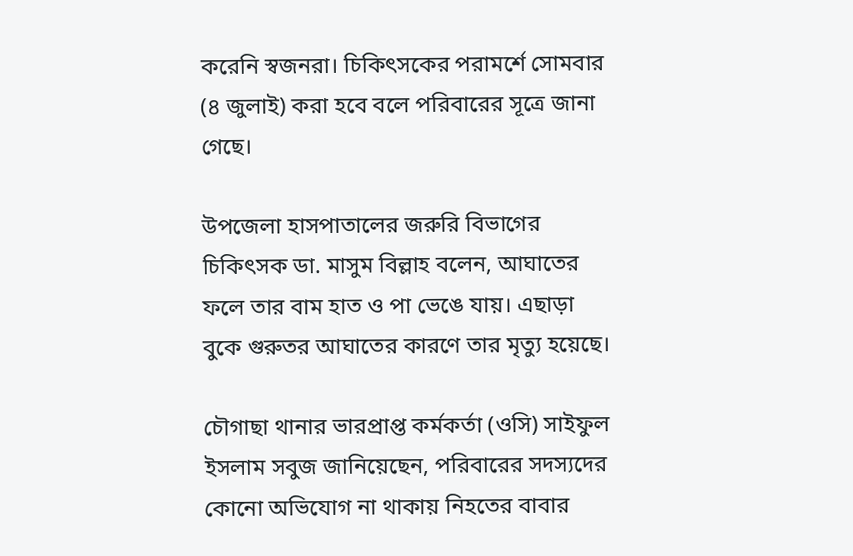করেনি স্বজনরা। চিকিৎসকের পরামর্শে সোমবার (৪ জুলাই) করা হবে বলে পরিবারের সূত্রে জানা গেছে।

উপজেলা হাসপাতালের জরুরি বিভাগের চিকিৎসক ডা. মাসুম বিল্লাহ বলেন, আঘাতের ফলে তার বাম হাত ও পা ভেঙে যায়। এছাড়া বুকে গুরুতর আঘাতের কারণে তার মৃত্যু হয়েছে।

চৌগাছা থানার ভারপ্রাপ্ত কর্মকর্তা (ওসি) সাইফুল ইসলাম সবুজ জানিয়েছেন, পরিবারের সদস্যদের কোনো অভিযোগ না থাকায় নিহতের বাবার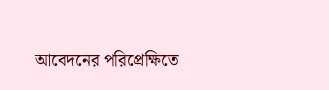আবেদনের পরিপ্রেক্ষিতে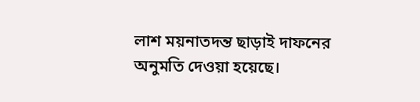লাশ ময়নাতদন্ত ছাড়াই দাফনের অনুমতি দেওয়া হয়েছে।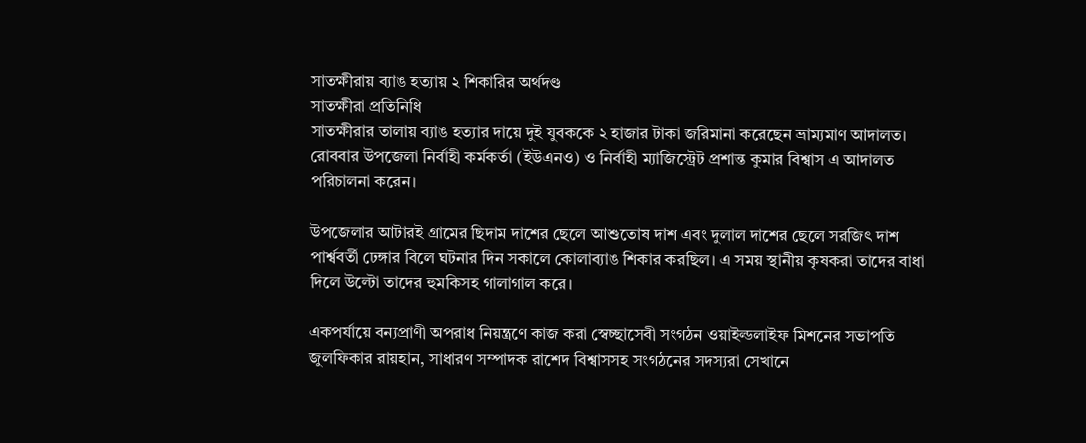সাতক্ষীরায় ব্যাঙ হত্যায় ২ শিকারির অর্থদণ্ড
সাতক্ষীরা প্রতিনিধি
সাতক্ষীরার তালায় ব্যাঙ হত্যার দায়ে দুই যুবককে ২ হাজার টাকা জরিমানা করেছেন ভ্রাম্যমাণ আদালত। রোববার উপজেলা নির্বাহী কর্মকর্তা (ইউএনও) ও নির্বাহী ম্যাজিস্ট্রেট প্রশান্ত কুমার বিশ্বাস এ আদালত পরিচালনা করেন।

উপজেলার আটারই গ্রামের ছিদাম দাশের ছেলে আশুতোষ দাশ এবং দুলাল দাশের ছেলে সরজিৎ দাশ পার্শ্ববর্তী ঢেঙ্গার বিলে ঘটনার দিন সকালে কোলাব্যাঙ শিকার করছিল। এ সময় স্থানীয় কৃষকরা তাদের বাধা দিলে উল্টো তাদের হুমকিসহ গালাগাল করে।

একপর্যায়ে বন্যপ্রাণী অপরাধ নিয়ন্ত্রণে কাজ করা স্বেচ্ছাসেবী সংগঠন ওয়াইল্ডলাইফ মিশনের সভাপতি জুলফিকার রায়হান, সাধারণ সম্পাদক রাশেদ বিশ্বাসসহ সংগঠনের সদস্যরা সেখানে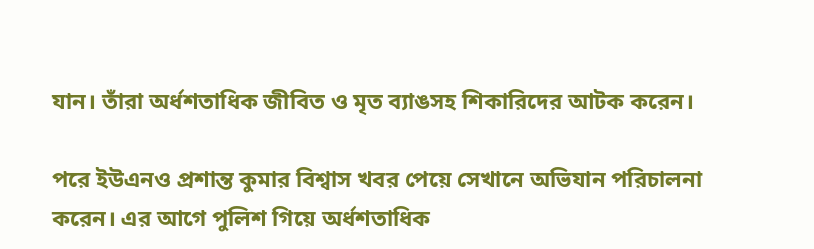যান। তাঁরা অর্ধশতাধিক জীবিত ও মৃত ব্যাঙসহ শিকারিদের আটক করেন।

পরে ইউএনও প্রশান্ত কুমার বিশ্বাস খবর পেয়ে সেখানে অভিযান পরিচালনা করেন। এর আগে পুলিশ গিয়ে অর্ধশতাধিক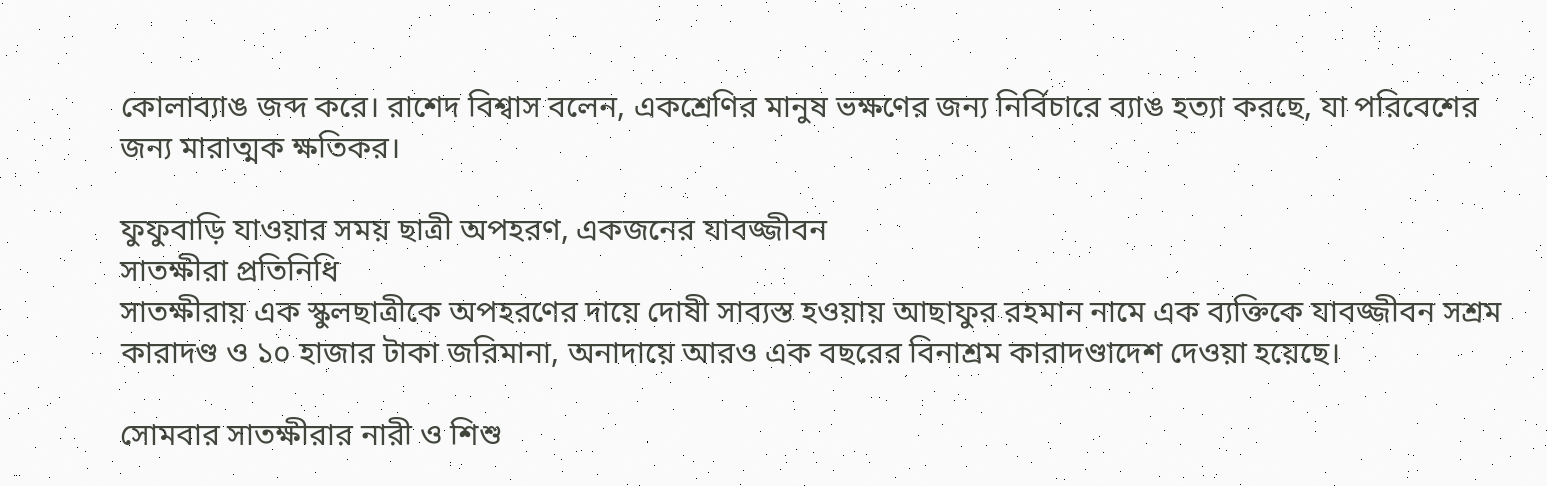কোলাব্যাঙ জব্দ করে। রাশেদ বিশ্বাস বলেন, একশ্রেণির মানুষ ভক্ষণের জন্য নির্বিচারে ব্যাঙ হত্যা করছে, যা পরিবেশের জন্য মারাত্মক ক্ষতিকর।

ফুফুবাড়ি যাওয়ার সময় ছাত্রী অপহরণ, একজনের যাবজ্জীবন
সাতক্ষীরা প্রতিনিধি
সাতক্ষীরায় এক স্কুলছাত্রীকে অপহরণের দায়ে দোষী সাব্যস্ত হওয়ায় আছাফুর রহমান নামে এক ব্যক্তিকে যাবজ্জীবন সশ্রম কারাদণ্ড ও ১০ হাজার টাকা জরিমানা, অনাদায়ে আরও এক বছরের বিনাশ্রম কারাদণ্ডাদেশ দেওয়া হয়েছে।

সোমবার সাতক্ষীরার নারী ও শিশু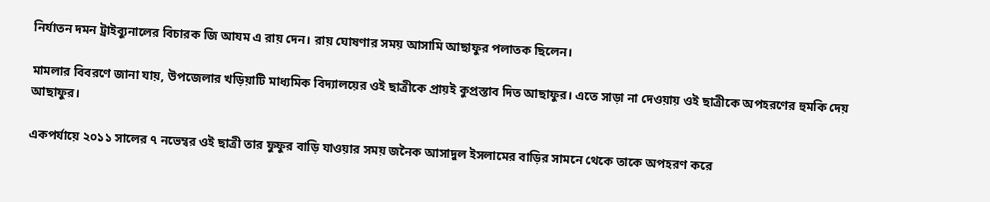নির্যাতন দমন ট্রাইব্যুনালের বিচারক জি আযম এ রায় দেন। রায় ঘোষণার সময় আসামি আছাফুর পলাতক ছিলেন।

মামলার বিবরণে জানা যায়, উপজেলার খড়িয়াটি মাধ্যমিক বিদ্যালয়ের ওই ছাত্রীকে প্রায়ই কুপ্রস্তাব দিত আছাফুর। এতে সাড়া না দেওয়ায় ওই ছাত্রীকে অপহরণের হুমকি দেয় আছাফুর।

একপর্যায়ে ২০১১ সালের ৭ নভেম্বর ওই ছাত্রী তার ফুফুর বাড়ি যাওয়ার সময় জনৈক আসাদুল ইসলামের বাড়ির সামনে থেকে তাকে অপহরণ করে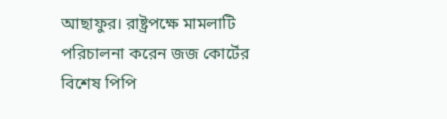আছাফুর। রাষ্ট্রপক্ষে মামলাটি পরিচালনা করেন জজ কোর্টের বিশেষ পিপি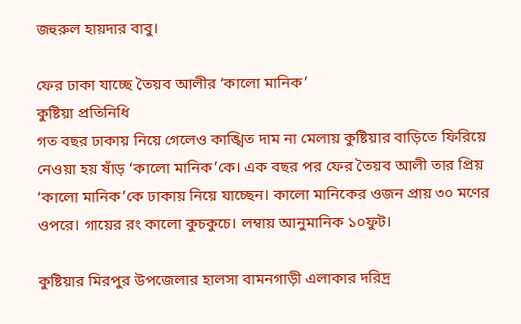জহুরুল হায়দার বাবু।

ফের ঢাকা যাচ্ছে তৈয়ব আলীর ‘কালো মানিক’
কুষ্টিয়া প্রতিনিধি
গত বছর ঢাকায় নিয়ে গেলেও কাঙ্খিত দাম না মেলায় কুষ্টিয়ার বাড়িতে ফিরিয়ে নেওয়া হয় ষাঁড় ‘কালো মানিক’কে। এক বছর পর ফের তৈয়ব আলী তার প্রিয় ‘কালো মানিক’কে ঢাকায় নিয়ে যাচ্ছেন। কালো মানিকের ওজন প্রায় ৩০ মণের ওপরে। গায়ের রং কালো কুচকুচে। লম্বায় আনুমানিক ১০ফুট।

কুষ্টিয়ার মিরপুর উপজেলার হালসা বামনগাড়ী এলাকার দরিদ্র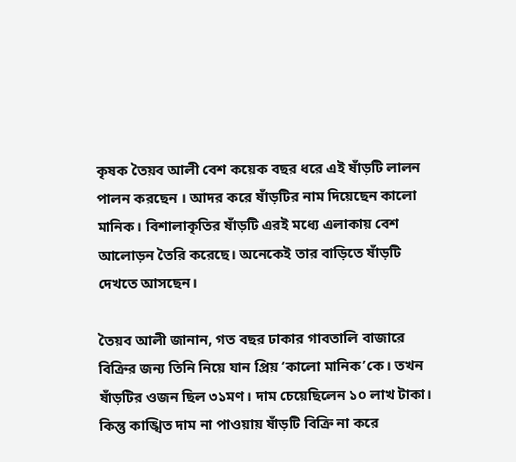কৃষক তৈয়ব আলী বেশ কয়েক বছর ধরে এই ষাঁড়টি লালন পালন করছেন । আদর করে ষাঁড়টির নাম দিয়েছেন কালো মানিক। বিশালাকৃতির ষাঁড়টি এরই মধ্যে এলাকায় বেশ আলোড়ন তৈরি করেছে। অনেকেই তার বাড়িতে ষাঁড়টি দেখতে আসছেন।

তৈয়ব আলী জানান, গত বছর ঢাকার গাবতালি বাজারে বিক্রির জন্য তিনি নিয়ে যান প্রিয় ‘কালো মানিক’কে। তখন ষাঁড়টির ওজন ছিল ৩১মণ। দাম চেয়েছিলেন ১০ লাখ টাকা। কিন্তু কাঙ্খিত দাম না পাওয়ায় ষাঁড়টি বিক্রি না করে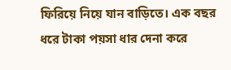ফিরিয়ে নিয়ে যান বাড়িতে। এক বছর ধরে টাকা পয়সা ধার দেনা করে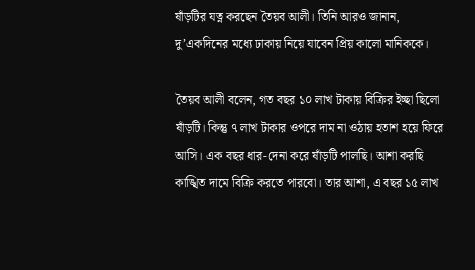ষাঁড়টির যত্ন করছেন তৈয়ব আলী। তিনি আরও জানান, দু’একদিনের মধ্যে ঢাকায় নিয়ে যাবেন প্রিয় কালো মানিককে।

তৈয়ব আলী বলেন, গত বছর ১০ লাখ টাকায় বিক্রির ইচ্ছা ছিলো ষাঁড়টি। কিন্তু ৭ লাখ টাকার ওপরে দাম না ওঠায় হতাশ হয়ে ফিরে আসি। এক বছর ধার-দেনা করে ষাঁড়টি পালছি। আশা করছি কাঙ্খিত দামে বিক্রি করতে পারবো। তার আশা, এ বছর ১৫ লাখ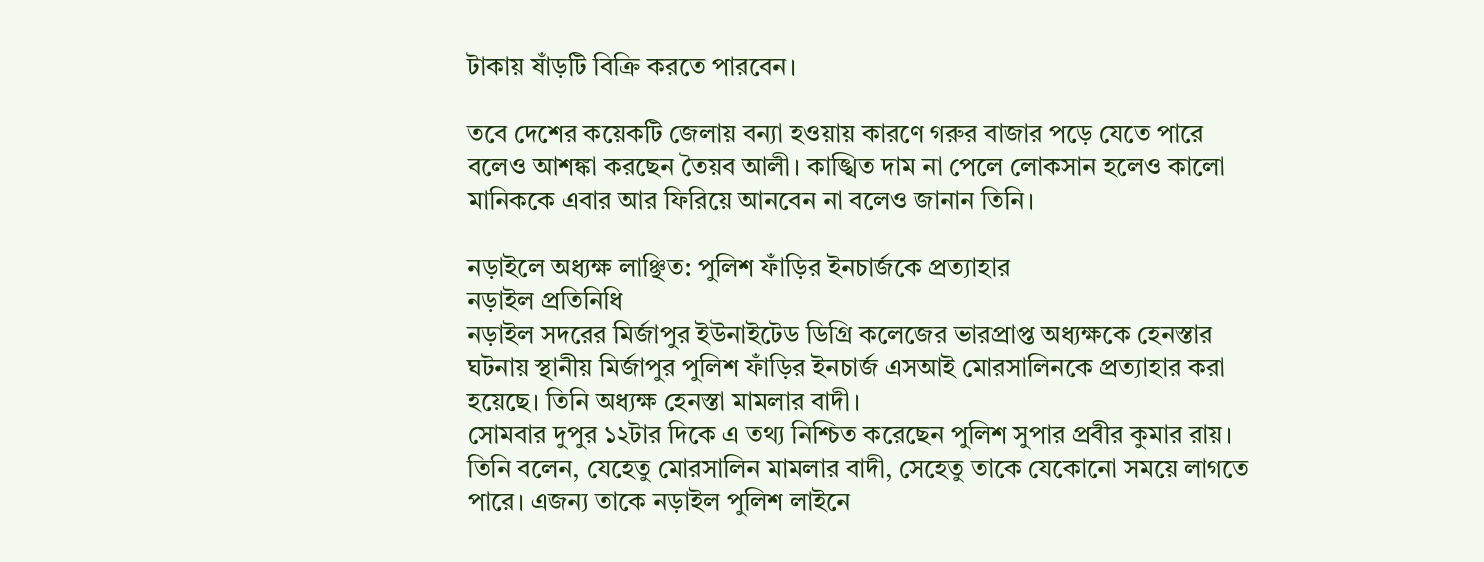টাকায় ষাঁড়টি বিক্রি করতে পারবেন।

তবে দেশের কয়েকটি জেলায় বন্যা হওয়ায় কারণে গরুর বাজার পড়ে যেতে পারে বলেও আশঙ্কা করছেন তৈয়ব আলী। কাঙ্খিত দাম না পেলে লোকসান হলেও কালো মানিককে এবার আর ফিরিয়ে আনবেন না বলেও জানান তিনি।

নড়াইলে অধ্যক্ষ লাঞ্ছিত: পুলিশ ফাঁড়ির ইনচার্জকে প্রত্যাহার
নড়াইল প্রতিনিধি
নড়াইল সদরের মির্জাপুর ইউনাইটেড ডিগ্রি কলেজের ভারপ্রাপ্ত অধ্যক্ষকে হেনস্তার ঘটনায় স্থানীয় মির্জাপুর পুলিশ ফাঁড়ির ইনচার্জ এসআই মোরসালিনকে প্রত্যাহার করা হয়েছে। তিনি অধ্যক্ষ হেনস্তা মামলার বাদী।
সোমবার দুপুর ১২টার দিকে এ তথ্য নিশ্চিত করেছেন পুলিশ সুপার প্রবীর কুমার রায়। তিনি বলেন, যেহেতু মোরসালিন মামলার বাদী, সেহেতু তাকে যেকোনো সময়ে লাগতে পারে। এজন্য তাকে নড়াইল পুলিশ লাইনে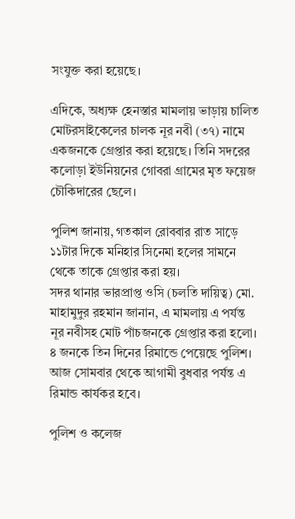সংযুক্ত করা হয়েছে।

এদিকে, অধ্যক্ষ হেনস্তার মামলায় ভাড়ায় চালিত মোটরসাইকেলের চালক নূর নবী (৩৭) নামে একজনকে গ্রেপ্তার করা হয়েছে। তিনি সদরের কলোড়া ইউনিয়নের গোবরা গ্রামের মৃত ফয়েজ চৌকিদারের ছেলে।

পুলিশ জানায়, গতকাল রোববার রাত সাড়ে ১১টার দিকে মনিহার সিনেমা হলের সামনে থেকে তাকে গ্রেপ্তার করা হয়।
সদর থানার ভারপ্রাপ্ত ওসি (চলতি দায়িত্ব) মো. মাহামুদুর রহমান জানান, এ মামলায় এ পর্যন্ত নূর নবীসহ মোট পাঁচজনকে গ্রেপ্তার করা হলো। ৪ জনকে তিন দিনের রিমান্ডে পেয়েছে পুলিশ। আজ সোমবার থেকে আগামী বুধবার পর্যন্ত এ রিমান্ড কার্যকর হবে।

পুলিশ ও কলেজ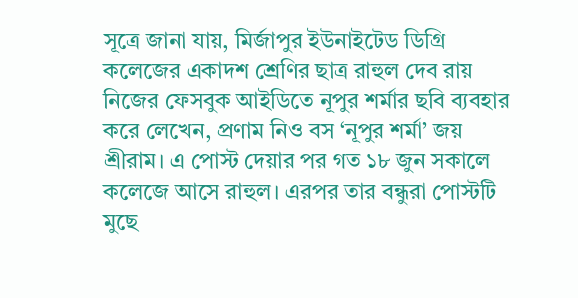সূত্রে জানা যায়, মির্জাপুর ইউনাইটেড ডিগ্রি কলেজের একাদশ শ্রেণির ছাত্র রাহুল দেব রায় নিজের ফেসবুক আইডিতে নূপুর শর্মার ছবি ব্যবহার করে লেখেন, প্রণাম নিও বস ‘নূপুর শর্মা’ জয় শ্রীরাম। এ পোস্ট দেয়ার পর গত ১৮ জুন সকালে কলেজে আসে রাহুল। এরপর তার বন্ধুরা পোস্টটি মুছে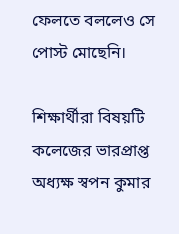ফেলতে বললেও সে পোস্ট মোছেনি।

শিক্ষার্থীরা বিষয়টি কলেজের ভারপ্রাপ্ত অধ্যক্ষ স্বপন কুমার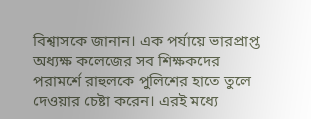বিশ্বাসকে জানান। এক পর্যায়ে ভারপ্রাপ্ত অধ্যক্ষ কলেজের সব শিক্ষকদের পরামর্শে রাহুলকে পুলিশের হাতে তুলে দেওয়ার চেষ্টা করেন। এরই মধ্যে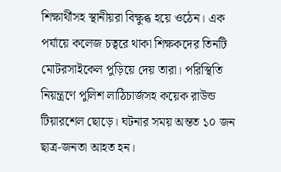শিক্ষার্থীসহ স্থানীয়রা বিক্ষুব্ধ হয়ে ওঠেন। এক পর্যায়ে কলেজ চত্বরে থাকা শিক্ষকদের তিনটি মোটরসাইকেল পুড়িয়ে দেয় তারা। পরিস্থিতি নিয়ন্ত্রণে পুলিশ লাঠিচার্জসহ কয়েক রাউন্ড টিয়ারশেল ছোড়ে। ঘটনার সময় অন্তত ১০ জন ছাত্র-জনতা আহত হন।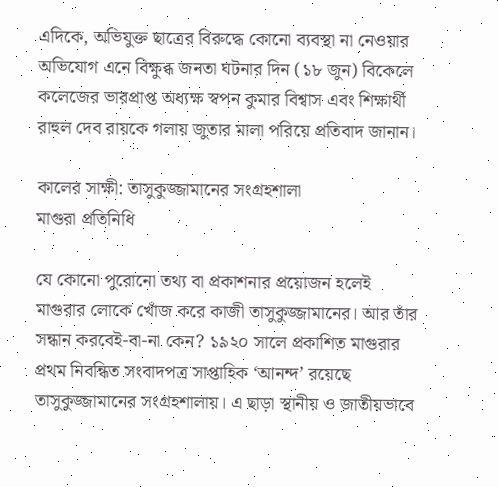এদিকে, অভিযুক্ত ছাত্রের বিরুদ্ধে কোনো ব্যবস্থা না নেওয়ার অভিযোগ এনে বিক্ষুব্ধ জনতা ঘটনার দিন (১৮ জুন) বিকেলে কলেজের ভারপ্রাপ্ত অধ্যক্ষ স্বপন কুমার বিশ্বাস এবং শিক্ষার্থী রাহুল দেব রায়কে গলায় জুতার মালা পরিয়ে প্রতিবাদ জানান।

কালের সাক্ষী: তাসুকুজ্জামানের সংগ্রহশালা
মাগুরা প্রতিনিধি

যে কোনো পুরোনো তথ্য বা প্রকাশনার প্রয়োজন হলেই মাগুরার লোকে খোঁজ করে কাজী তাসুকুজ্জামানের। আর তাঁর সন্ধান করবেই-বা-না কেন? ১৯২০ সালে প্রকাশিত মাগুরার প্রথম নিবন্ধিত সংবাদপত্র সাপ্তাহিক ‘আনন্দ’ রয়েছে তাসুকুজ্জামানের সংগ্রহশালায়। এ ছাড়া স্থানীয় ও জাতীয়ভাবে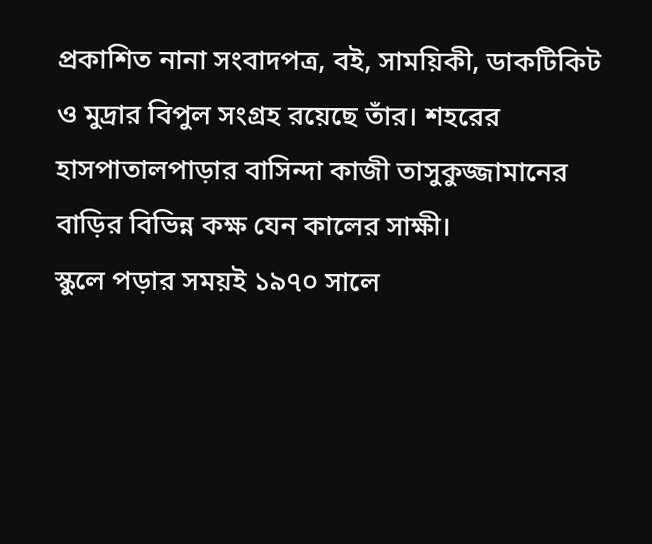প্রকাশিত নানা সংবাদপত্র, বই, সাময়িকী, ডাকটিকিট ও মুদ্রার বিপুল সংগ্রহ রয়েছে তাঁর। শহরের হাসপাতালপাড়ার বাসিন্দা কাজী তাসুকুজ্জামানের বাড়ির বিভিন্ন কক্ষ যেন কালের সাক্ষী।
স্কুলে পড়ার সময়ই ১৯৭০ সালে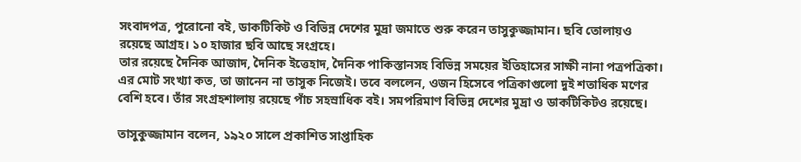সংবাদপত্র, পুরোনো বই, ডাকটিকিট ও বিভিন্ন দেশের মুদ্রা জমাতে শুরু করেন তাসুকুজ্জামান। ছবি তোলায়ও রয়েছে আগ্রহ। ১০ হাজার ছবি আছে সংগ্রহে।
তার রয়েছে দৈনিক আজাদ, দৈনিক ইত্তেহাদ, দৈনিক পাকিস্তানসহ বিভিন্ন সময়ের ইতিহাসের সাক্ষী নানা পত্রপত্রিকা। এর মোট সংখ্যা কত, তা জানেন না তাসুক নিজেই। তবে বললেন, ওজন হিসেবে পত্রিকাগুলো দুই শতাধিক মণের বেশি হবে। তাঁর সংগ্রহশালায় রয়েছে পাঁচ সহস্রাধিক বই। সমপরিমাণ বিভিন্ন দেশের মুদ্রা ও ডাকটিকিটও রয়েছে।

তাসুকুজ্জামান বলেন, ১৯২০ সালে প্রকাশিত সাপ্তাহিক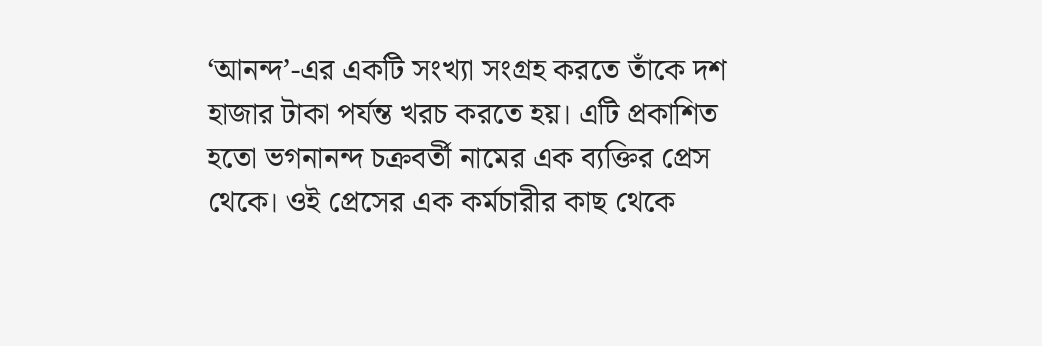‘আনন্দ’-এর একটি সংখ্যা সংগ্রহ করতে তাঁকে দশ হাজার টাকা পর্যন্ত খরচ করতে হয়। এটি প্রকাশিত হতো ভগনানন্দ চক্রবর্তী নামের এক ব্যক্তির প্রেস থেকে। ওই প্রেসের এক কর্মচারীর কাছ থেকে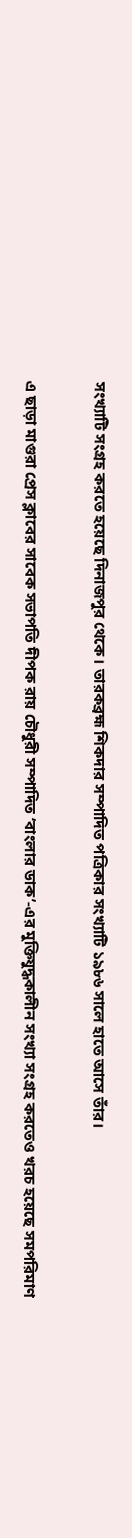সংখ্যাটি সংগ্রহ করতে হয়েছে দিনাজপুর থেকে। তারকব্রহ্ম শিকদার সম্পাদিত পত্রিকার সংখ্যাটি ১৯৮৬ সালে হাতে আসে তাঁর।

এ ছাড়া মাগুরা প্রেস ক্লাবের সাবেক সভাপতি দীপক রায় চৌধুরী সম্পাদিত ‘বাংলার ডাক’-এর মুক্তিযুদ্ধকালীন সংখ্যা সংগ্রহ করতেও খরচ হয়েছে সমপরিমাণ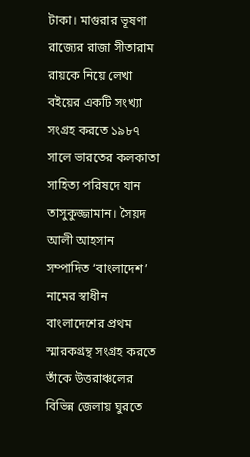টাকা। মাগুরার ভূষণা রাজ্যের রাজা সীতারাম রায়কে নিয়ে লেখা বইয়ের একটি সংখ্যা সংগ্রহ করতে ১৯৮৭ সালে ভারতের কলকাতা সাহিত্য পরিষদে যান তাসুকুজ্জামান। সৈয়দ আলী আহসান সম্পাদিত ‘বাংলাদেশ’ নামের স্বাধীন বাংলাদেশের প্রথম স্মারকগ্রন্থ সংগ্রহ করতে তাঁকে উত্তরাঞ্চলের বিভিন্ন জেলায় ঘুরতে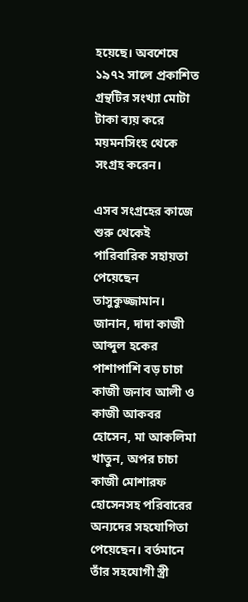হয়েছে। অবশেষে ১৯৭২ সালে প্রকাশিত গ্রন্থটির সংখ্যা মোটা টাকা ব্যয় করে ময়মনসিংহ থেকে সংগ্রহ করেন।

এসব সংগ্রহের কাজে শুরু থেকেই পারিবারিক সহায়তা পেয়েছেন তাসুকুজ্জামান। জানান, দাদা কাজী আব্দুল হকের পাশাপাশি বড় চাচা কাজী জনাব আলী ও কাজী আকবর হোসেন, মা আকলিমা খাতুন, অপর চাচা কাজী মোশারফ হোসেনসহ পরিবারের অন্যদের সহযোগিতা পেয়েছেন। বর্তমানে তাঁর সহযোগী স্ত্রী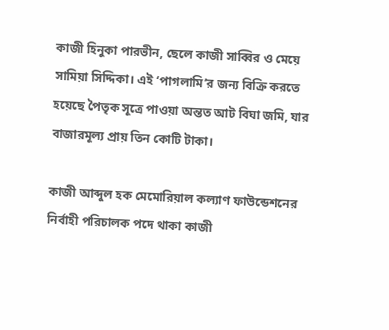কাজী হিনুকা পারভীন, ছেলে কাজী সাব্বির ও মেয়ে সামিয়া সিদ্দিকা। এই ‘পাগলামি’র জন্য বিক্রি করতে হয়েছে পৈতৃক সূত্রে পাওয়া অন্তত আট বিঘা জমি, যার বাজারমূল্য প্রায় তিন কোটি টাকা।

কাজী আব্দুল হক মেমোরিয়াল কল্যাণ ফাউন্ডেশনের নির্বাহী পরিচালক পদে থাকা কাজী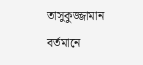তাসুকুজ্জামান বর্তমানে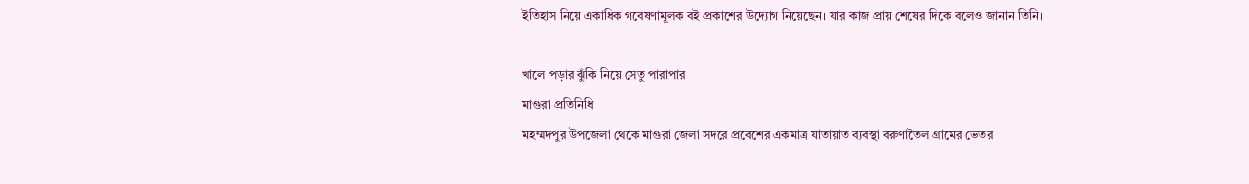ইতিহাস নিয়ে একাধিক গবেষণামূলক বই প্রকাশের উদ্যোগ নিয়েছেন। যার কাজ প্রায় শেষের দিকে বলেও জানান তিনি।

খালে পড়ার ঝুঁকি নিয়ে সেতু পারাপার
মাগুরা প্রতিনিধি
মহম্মদপুর উপজেলা থেকে মাগুরা জেলা সদরে প্রবেশের একমাত্র যাতায়াত ব্যবস্থা বরুণাতৈল গ্রামের ভেতর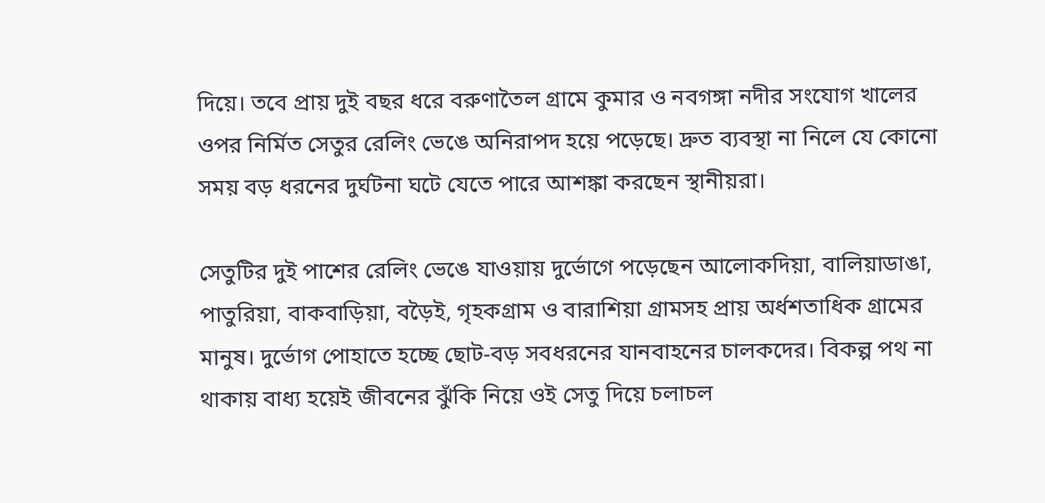দিয়ে। তবে প্রায় দুই বছর ধরে বরুণাতৈল গ্রামে কুমার ও নবগঙ্গা নদীর সংযোগ খালের ওপর নির্মিত সেতুর রেলিং ভেঙে অনিরাপদ হয়ে পড়েছে। দ্রুত ব্যবস্থা না নিলে যে কোনো সময় বড় ধরনের দুর্ঘটনা ঘটে যেতে পারে আশঙ্কা করছেন স্থানীয়রা।

সেতুটির দুই পাশের রেলিং ভেঙে যাওয়ায় দুর্ভোগে পড়েছেন আলোকদিয়া, বালিয়াডাঙা, পাতুরিয়া, বাকবাড়িয়া, বড়ৈই, গৃহকগ্রাম ও বারাশিয়া গ্রামসহ প্রায় অর্ধশতাধিক গ্রামের মানুষ। দুর্ভোগ পোহাতে হচ্ছে ছোট-বড় সবধরনের যানবাহনের চালকদের। বিকল্প পথ না থাকায় বাধ্য হয়েই জীবনের ঝুঁকি নিয়ে ওই সেতু দিয়ে চলাচল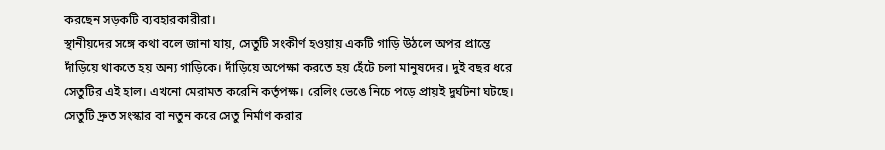করছেন সড়কটি ব্যবহারকারীরা।
স্থানীয়দের সঙ্গে কথা বলে জানা যায়, সেতুটি সংকীর্ণ হওয়ায় একটি গাড়ি উঠলে অপর প্রান্তে দাঁড়িয়ে থাকতে হয় অন্য গাড়িকে। দাঁড়িয়ে অপেক্ষা করতে হয় হেঁটে চলা মানুষদের। দুই বছর ধরে সেতুটির এই হাল। এখনো মেরামত করেনি কর্তৃপক্ষ। রেলিং ভেঙে নিচে পড়ে প্রায়ই দুর্ঘটনা ঘটছে। সেতুটি দ্রুত সংস্কার বা নতুন করে সেতু নির্মাণ করার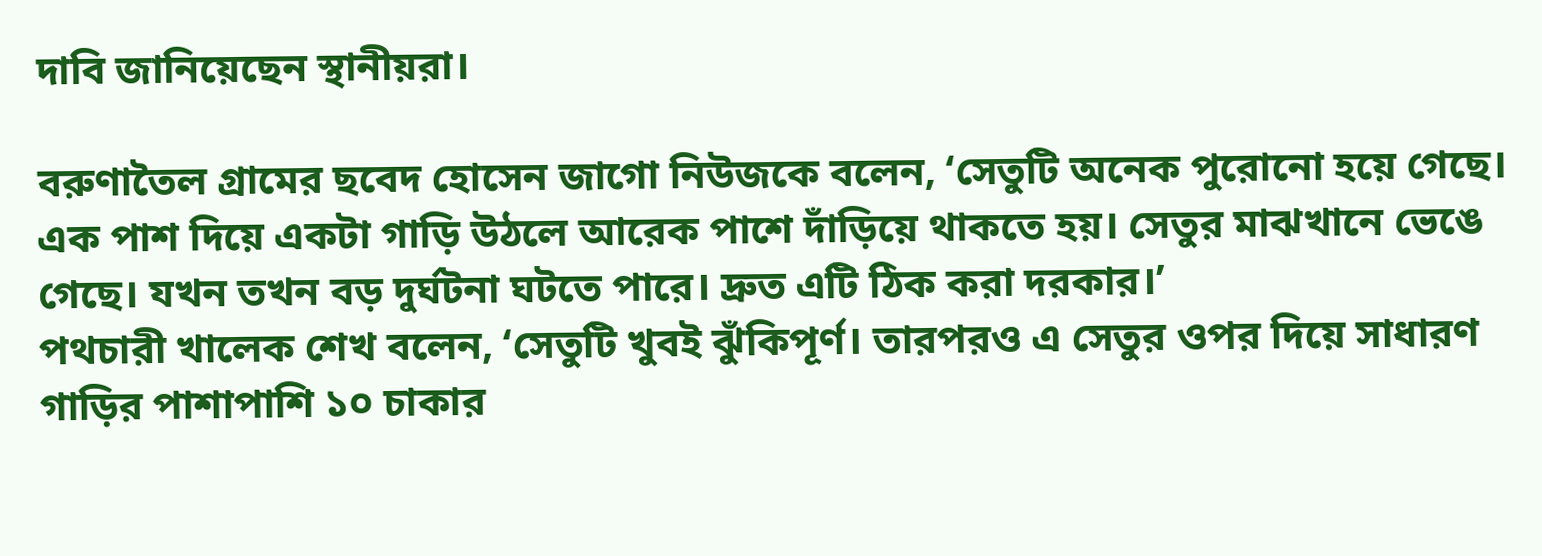দাবি জানিয়েছেন স্থানীয়রা।

বরুণাতৈল গ্রামের ছবেদ হোসেন জাগো নিউজকে বলেন, ‘সেতুটি অনেক পুরোনো হয়ে গেছে। এক পাশ দিয়ে একটা গাড়ি উঠলে আরেক পাশে দাঁড়িয়ে থাকতে হয়। সেতুর মাঝখানে ভেঙে গেছে। যখন তখন বড় দুর্ঘটনা ঘটতে পারে। দ্রুত এটি ঠিক করা দরকার।’
পথচারী খালেক শেখ বলেন, ‘সেতুটি খুবই ঝুঁকিপূর্ণ। তারপরও এ সেতুর ওপর দিয়ে সাধারণ গাড়ির পাশাপাশি ১০ চাকার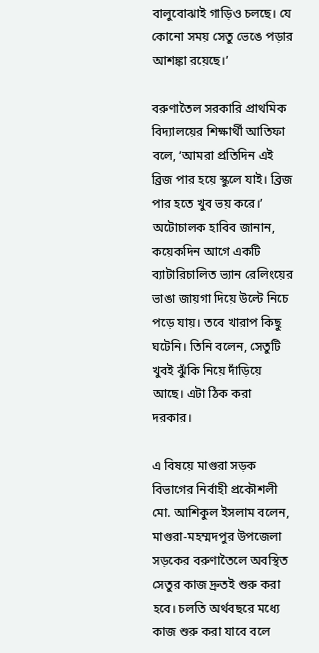বালুবোঝাই গাড়িও চলছে। যে কোনো সময় সেতু ভেঙে পড়ার আশঙ্কা রয়েছে।’

বরুণাতৈল সরকারি প্রাথমিক বিদ্যালয়ের শিক্ষার্থী আতিফা বলে, ‘আমরা প্রতিদিন এই ব্রিজ পার হয়ে স্কুলে যাই। ব্রিজ পার হতে খুব ভয় করে।’
অটোচালক হাবিব জানান, কয়েকদিন আগে একটি ব্যাটারিচালিত ভ্যান রেলিংয়ের ভাঙা জায়গা দিয়ে উল্টে নিচে পড়ে যায়। তবে খারাপ কিছু ঘটেনি। তিনি বলেন, সেতুটি খুবই ঝুঁকি নিয়ে দাঁড়িয়ে আছে। এটা ঠিক করা দরকার।

এ বিষয়ে মাগুরা সড়ক বিভাগের নির্বাহী প্রকৌশলী মো. আশিকুল ইসলাম বলেন, মাগুরা-মহম্মদপুর উপজেলা সড়কের বরুণাতৈলে অবস্থিত সেতুর কাজ দ্রুতই শুরু করা হবে। চলতি অর্থবছরে মধ্যে কাজ শুরু করা যাবে বলে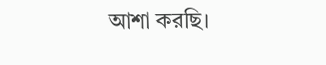আশা করছি।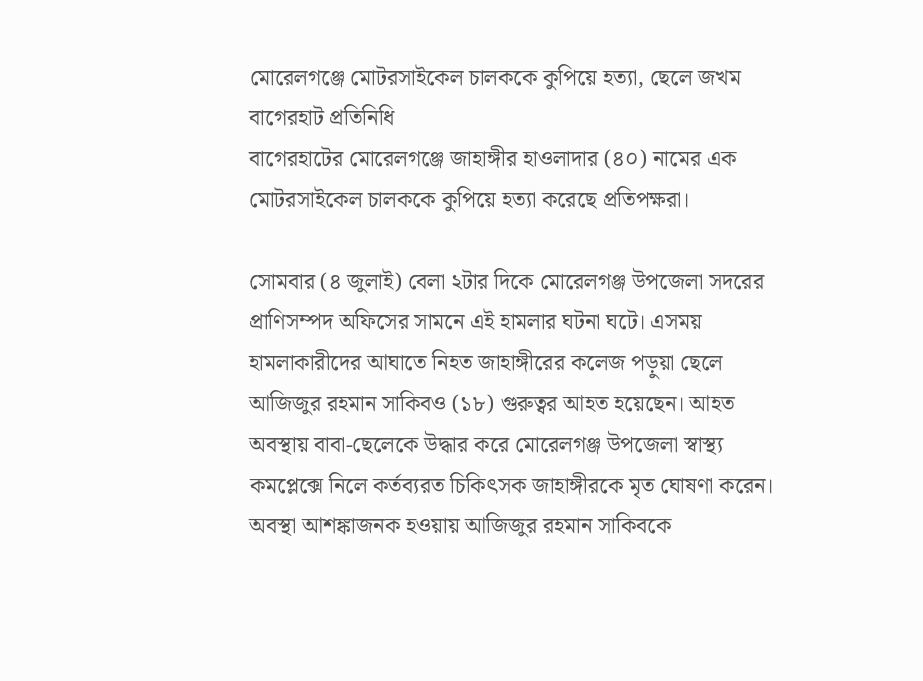মোরেলগঞ্জে মোটরসাইকেল চালককে কুপিয়ে হত্যা, ছেলে জখম
বাগেরহাট প্রতিনিধি
বাগেরহাটের মোরেলগঞ্জে জাহাঙ্গীর হাওলাদার (৪০) নামের এক মোটরসাইকেল চালককে কুপিয়ে হত্যা করেছে প্রতিপক্ষরা।

সোমবার (৪ জুলাই) বেলা ২টার দিকে মোরেলগঞ্জ উপজেলা সদরের প্রাণিসম্পদ অফিসের সামনে এই হামলার ঘটনা ঘটে। এসময় হামলাকারীদের আঘাতে নিহত জাহাঙ্গীরের কলেজ পড়ুয়া ছেলে আজিজুর রহমান সাকিবও (১৮) গুরুত্বর আহত হয়েছেন। আহত অবস্থায় বাবা-ছেলেকে উদ্ধার করে মোরেলগঞ্জ উপজেলা স্বাস্থ্য কমপ্লেক্সে নিলে কর্তব্যরত চিকিৎসক জাহাঙ্গীরকে মৃত ঘোষণা করেন। অবস্থা আশঙ্কাজনক হওয়ায় আজিজুর রহমান সাকিবকে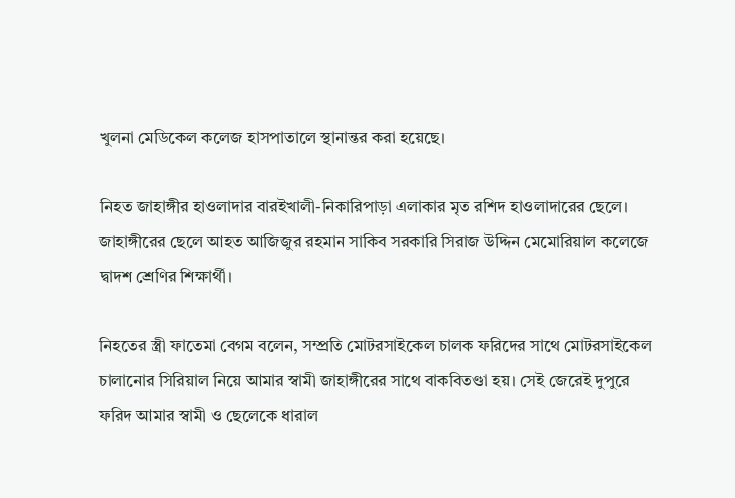খুলনা মেডিকেল কলেজ হাসপাতালে স্থানান্তর করা হয়েছে।

নিহত জাহাঙ্গীর হাওলাদার বারইখালী-নিকারিপাড়া এলাকার মৃত রশিদ হাওলাদারের ছেলে। জাহাঙ্গীরের ছেলে আহত আজিজুর রহমান সাকিব সরকারি সিরাজ উদ্দিন মেমোরিয়াল কলেজে দ্বাদশ শ্রেণির শিক্ষার্থী।

নিহতের স্ত্রী ফাতেমা বেগম বলেন, সম্প্রতি মোটরসাইকেল চালক ফরিদের সাথে মোটরসাইকেল চালানোর সিরিয়াল নিয়ে আমার স্বামী জাহাঙ্গীরের সাথে বাকবিতণ্ডা হয়। সেই জেরেই দুপুরে ফরিদ আমার স্বামী ও ছেলেকে ধারাল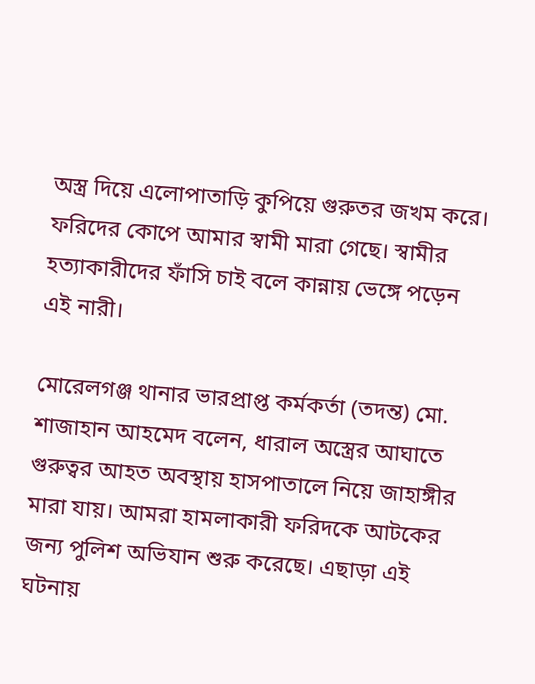অস্ত্র দিয়ে এলোপাতাড়ি কুপিয়ে গুরুতর জখম করে। ফরিদের কোপে আমার স্বামী মারা গেছে। স্বামীর হত্যাকারীদের ফাঁসি চাই বলে কান্নায় ভেঙ্গে পড়েন এই নারী।

মোরেলগঞ্জ থানার ভারপ্রাপ্ত কর্মকর্তা (তদন্ত) মো. শাজাহান আহমেদ বলেন, ধারাল অস্ত্রের আঘাতে গুরুত্বর আহত অবস্থায় হাসপাতালে নিয়ে জাহাঙ্গীর মারা যায়। আমরা হামলাকারী ফরিদকে আটকের জন্য পুলিশ অভিযান শুরু করেছে। এছাড়া এই ঘটনায়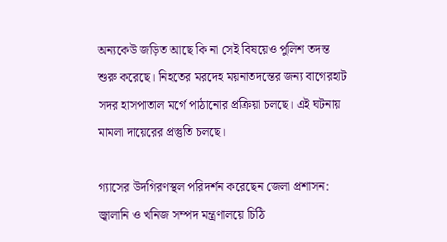অন্যকেউ জড়িত আছে কি না সেই বিষয়েও পুলিশ তদন্ত শুরু করেছে। নিহতের মরদেহ ময়নাতদন্তের জন্য বাগেরহাট সদর হাসপাতাল মর্গে পাঠানোর প্রক্রিয়া চলছে। এই ঘটনায় মামলা দায়েরের প্রস্তুতি চলছে।

গ্যাসের উদগিরণস্থল পরিদর্শন করেছেন জেলা প্রশাসন: জ্বালানি ও খনিজ সম্পদ মন্ত্রণালয়ে চিঠি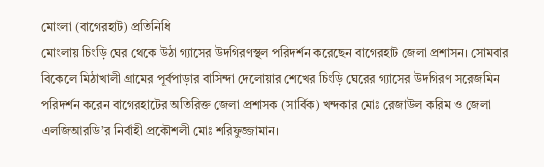মোংলা (বাগেরহাট) প্রতিনিধি
মোংলায় চিংড়ি ঘের থেকে উঠা গ্যাসের উদগিরণস্থল পরিদর্শন করেছেন বাগেরহাট জেলা প্রশাসন। সোমবার বিকেলে মিঠাখালী গ্রামের পূর্বপাড়ার বাসিন্দা দেলোয়ার শেখের চিংড়ি ঘেরের গ্যাসের উদগিরণ সরেজমিন পরিদর্শন করেন বাগেরহাটের অতিরিক্ত জেলা প্রশাসক (সার্বিক) খন্দকার মোঃ রেজাউল করিম ও জেলা এলজিআরডি’র নির্বাহী প্রকৌশলী মোঃ শরিফুজ্জামান।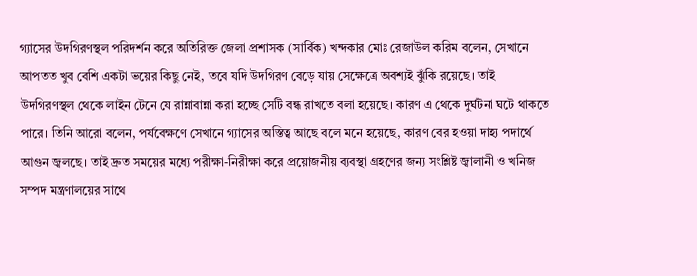গ্যাসের উদগিরণস্থল পরিদর্শন করে অতিরিক্ত জেলা প্রশাসক (সার্বিক) খন্দকার মোঃ রেজাউল করিম বলেন, সেখানে আপতত খুব বেশি একটা ভয়ের কিছু নেই, তবে যদি উদগিরণ বেড়ে যায় সেক্ষেত্রে অবশ্যই ঝুঁকি রয়েছে। তাই উদগিরণস্থল থেকে লাইন টেনে যে রান্নাবান্না করা হচ্ছে সেটি বন্ধ রাখতে বলা হয়েছে। কারণ এ থেকে দুর্ঘটনা ঘটে থাকতে পারে। তিনি আরো বলেন, পর্যবেক্ষণে সেখানে গ্যাসের অস্তিত্ব আছে বলে মনে হয়েছে, কারণ বের হওয়া দাহ্য পদার্থে আগুন জ্বলছে। তাই দ্রুত সময়ের মধ্যে পরীক্ষা-নিরীক্ষা করে প্রয়োজনীয় ব্যবস্থা গ্রহণের জন্য সংশ্লিষ্ট জ্বালানী ও খনিজ সম্পদ মন্ত্রণালয়ের সাথে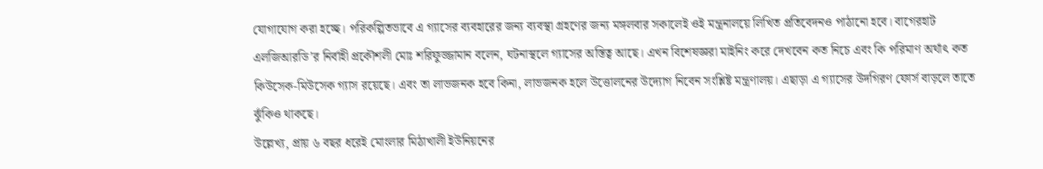যোগাযোগ করা হচ্ছে। পরিকল্পিতভাবে এ গ্যাসের ব্যবহারের জন্য ব্যবস্থা গ্রহণের জন্য মঙ্গলবার সকালেই ওই মন্ত্রনালয়ে লিখিত প্রতিবেদনও পাঠানো হবে। বাগেরহাট এলজিআরডি’র নির্বাহী প্রকৌশলী মোঃ শরিফুজ্জামান বলেন, ঘটনাস্থলে গ্যাসের অস্তিত্ব আছে। এখন বিশেষজ্ঞরা মাইনিং করে দেখবেন কত নিচে এবং কি পরিমাণ অর্থাৎ কত কিউসেক-মিউসেক গ্যাস রয়েছে। এবং তা লাভজনক হবে কিনা, লাভজনক হলে উত্তোলনের উদ্যোগ নিবেন সংশ্লিষ্ট মন্ত্রণালয়। এছাড়া এ গ্যাসের উদগিরণ ফোর্স বাড়লে তাতে ঝুঁকিও থাকছে।
উল্লেখ্য, প্রায় ৬ বছর ধরেই মোংলার মিঠাখালী ইউনিয়নের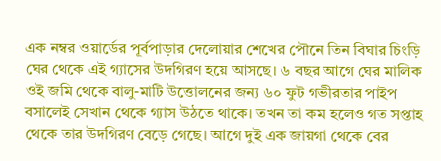এক নম্বর ওয়ার্ডের পূর্বপাড়ার দেলোয়ার শেখের পৌনে তিন বিঘার চিংড়ি ঘের থেকে এই গ্যাসের উদগিরণ হয়ে আসছে। ৬ বছর আগে ঘের মালিক ওই জমি থেকে বালু-মাটি উত্তোলনের জন্য ৬০ ফুট গভীরতার পাইপ বসালেই সেখান থেকে গ্যাস উঠতে থাকে। তখন তা কম হলেও গত সপ্তাহ থেকে তার উদগিরণ বেড়ে গেছে। আগে দুই এক জায়গা থেকে বের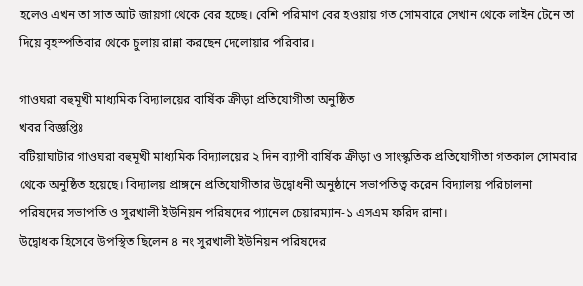হলেও এখন তা সাত আট জায়গা থেকে বের হচ্ছে। বেশি পরিমাণ বের হওয়ায় গত সোমবারে সেখান থেকে লাইন টেনে তা দিয়ে বৃহস্পতিবার থেকে চুলায় রান্না করছেন দেলোয়ার পরিবার।

গাওঘরা বহুমূখী মাধ্যমিক বিদ্যালয়ের বার্ষিক ক্রীড়া প্রতিযোগীতা অনুষ্ঠিত
খবর বিজ্ঞপ্তিঃ
বটিয়াঘাটার গাওঘরা বহুমূখী মাধ্যমিক বিদ্যালয়ের ২ দিন ব্যাপী বার্ষিক ক্রীড়া ও সাংস্কৃতিক প্রতিযোগীতা গতকাল সোমবার থেকে অনুষ্ঠিত হয়েছে। বিদ্যালয় প্রাঙ্গনে প্রতিযোগীতার উদ্বোধনী অনুষ্ঠানে সভাপতিত্ব করেন বিদ্যালয় পরিচালনা পরিষদের সভাপতি ও সুরখালী ইউনিয়ন পরিষদের প্যানেল চেয়ারম্যান-১ এসএম ফরিদ রানা।
উদ্বোধক হিসেবে উপস্থিত ছিলেন ৪ নং সুরখালী ইউনিয়ন পরিষদের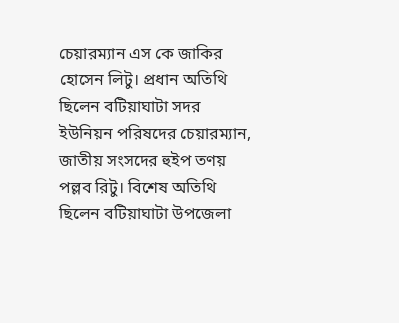চেয়ারম্যান এস কে জাকির হোসেন লিটু। প্রধান অতিথি ছিলেন বটিয়াঘাটা সদর ইউনিয়ন পরিষদের চেয়ারম্যান, জাতীয় সংসদের হুইপ তণয় পল্লব রিটু। বিশেষ অতিথি ছিলেন বটিয়াঘাটা উপজেলা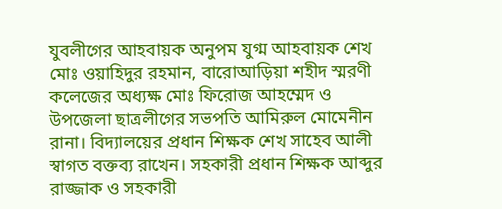যুবলীগের আহবায়ক অনুপম যুগ্ম আহবায়ক শেখ মোঃ ওয়াহিদুর রহমান, বারোআড়িয়া শহীদ স্মরণী কলেজের অধ্যক্ষ মোঃ ফিরোজ আহম্মেদ ও উপজেলা ছাত্রলীগের সভপতি আমিরুল মোমেনীন রানা। বিদ্যালয়ের প্রধান শিক্ষক শেখ সাহেব আলী স্বাগত বক্তব্য রাখেন। সহকারী প্রধান শিক্ষক আব্দুর রাজ্জাক ও সহকারী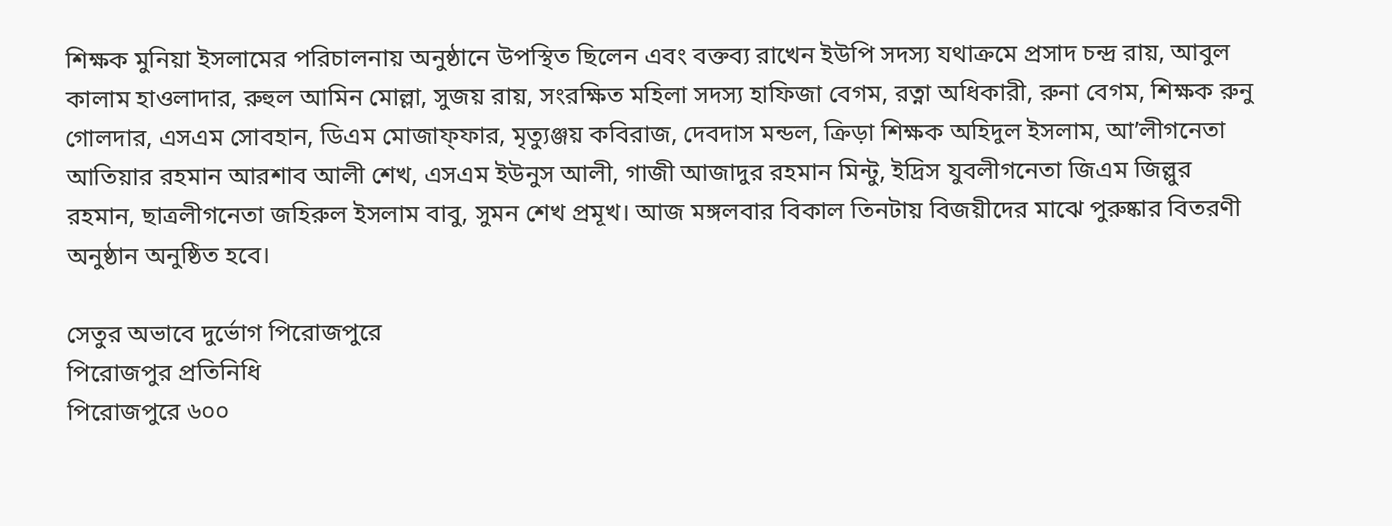শিক্ষক মুনিয়া ইসলামের পরিচালনায় অনুষ্ঠানে উপস্থিত ছিলেন এবং বক্তব্য রাখেন ইউপি সদস্য যথাক্রমে প্রসাদ চন্দ্র রায়, আবুল কালাম হাওলাদার, রুহুল আমিন মোল্লা, সুজয় রায়, সংরক্ষিত মহিলা সদস্য হাফিজা বেগম, রত্না অধিকারী, রুনা বেগম, শিক্ষক রুনু গোলদার, এসএম সোবহান, ডিএম মোজাফ্ফার, মৃত্যুঞ্জয় কবিরাজ, দেবদাস মন্ডল, ক্রিড়া শিক্ষক অহিদুল ইসলাম, আ’লীগনেতা আতিয়ার রহমান আরশাব আলী শেখ, এসএম ইউনুস আলী, গাজী আজাদুর রহমান মিন্টু, ইদ্রিস যুবলীগনেতা জিএম জিল্লুর রহমান, ছাত্রলীগনেতা জহিরুল ইসলাম বাবু, সুমন শেখ প্রমূখ। আজ মঙ্গলবার বিকাল তিনটায় বিজয়ীদের মাঝে পুরুষ্কার বিতরণী অনুষ্ঠান অনুষ্ঠিত হবে।

সেতুর অভাবে দুর্ভোগ পিরোজপুরে
পিরোজপুর প্রতিনিধি
পিরোজপুরে ৬০০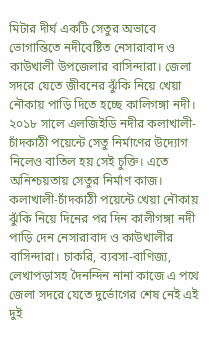মিটার দীর্ঘ একটি সেতুর অভাবে ভোগান্তিতে নদীবেষ্টিত নেসারাবাদ ও কাউখালী উপজেলার বাসিন্দারা। জেলা সদরে যেতে জীবনের ঝুঁকি নিয়ে খেয়া নৌকায় পাড়ি দিতে হচ্ছে কালিগঙ্গা নদী। ২০১৮ সালে এলজিইডি নদীর কলাখালী-চাঁদকাঠী পয়েন্টে সেতু নির্মাণের উদ্যোগ নিলেও বাতিল হয় সেই চুক্তি। এতে অনিশ্চয়তায় সেতুর নির্মাণ কাজ।
কলাখালী-চাঁদকাঠী পয়েন্টে খেয়া নৌকায় ঝুঁকি নিয়ে দিনের পর দিন কালীগঙ্গা নদী পাড়ি দেন নেসারাবাদ ও কাউখালীর বাসিন্দারা। চাকরি, ব্যবসা-বাণিজ্য, লেখাপড়াসহ দৈনন্দিন নানা কাজে এ পথে জেলা সদরে যেতে দুর্ভোগের শেষ নেই এই দুই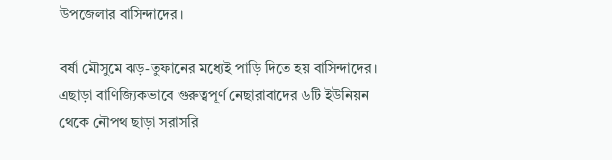উপজেলার বাসিন্দাদের।

বর্ষা মৌসুমে ঝড়-তুফানের মধ্যেই পাড়ি দিতে হয় বাসিন্দাদের। এছাড়া বাণিজ্যিকভাবে গুরুত্বপূর্ণ নেছারাবাদের ৬টি ইউনিয়ন থেকে নৌপথ ছাড়া সরাসরি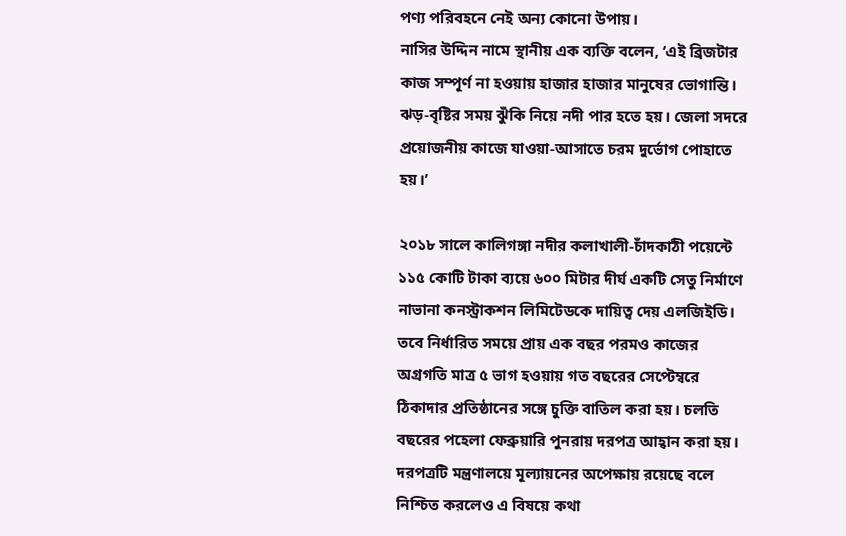পণ্য পরিবহনে নেই অন্য কোনো উপায়।
নাসির উদ্দিন নামে স্থানীয় এক ব্যক্তি বলেন, ‘এই ব্রিজটার কাজ সম্পূর্ণ না হওয়ায় হাজার হাজার মানুষের ভোগান্তি। ঝড়-বৃষ্টির সময় ঝুঁকি নিয়ে নদী পার হতে হয়। জেলা সদরে প্রয়োজনীয় কাজে যাওয়া-আসাতে চরম দুর্ভোগ পোহাতে হয়।’

২০১৮ সালে কালিগঙ্গা নদীর কলাখালী-চাঁদকাঠী পয়েন্টে ১১৫ কোটি টাকা ব্যয়ে ৬০০ মিটার দীর্ঘ একটি সেতু নির্মাণে নাভানা কনস্ট্রাকশন লিমিটেডকে দায়িত্ব দেয় এলজিইডি। তবে নির্ধারিত সময়ে প্রায় এক বছর পরমও কাজের অগ্রগতি মাত্র ৫ ভাগ হওয়ায় গত বছরের সেপ্টেম্বরে ঠিকাদার প্রতিষ্ঠানের সঙ্গে চুক্তি বাতিল করা হয়। চলতি বছরের পহেলা ফেব্রুয়ারি পুনরায় দরপত্র আহ্বান করা হয়। দরপত্রটি মন্ত্রণালয়ে মূল্যায়নের অপেক্ষায় রয়েছে বলে নিশ্চিত করলেও এ বিষয়ে কথা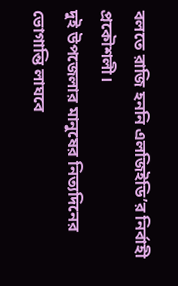বলতে রাজি হননি এলজিইডি’র নির্বাহী প্রকৌশলী।
দুই উপজেলার মানুষের নিত্যদিনের ভোগান্তি লাঘবে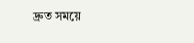দ্রুত সময়ে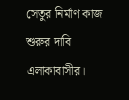সেতুর নির্মাণ কাজ শুরুর দাবি এলাকাবাসীর।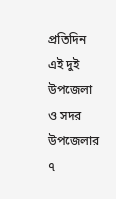প্রতিদিন এই দুই উপজেলা ও সদর উপজেলার ৭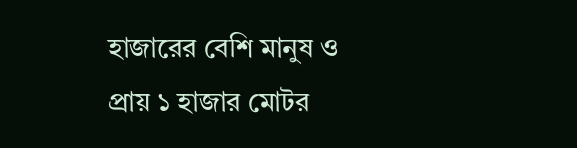হাজারের বেশি মানুষ ও প্রায় ১ হাজার মোটর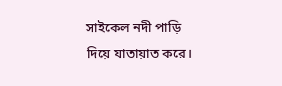সাইকেল নদী পাড়ি দিয়ে যাতায়াত করে।